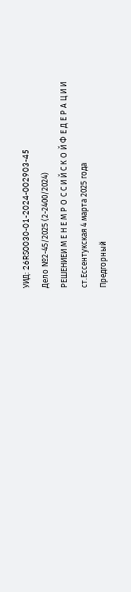УИД: 26RS0030-01-2024-002903-45
Дело №2-45/2025 (2-2400/2024)
РЕШЕНИЕИ М Е Н Е М Р О С С И Й С К О Й Ф Е Д Е Р А Ц И И
ст.Ессентукская 4 марта 2025 года
Предгорный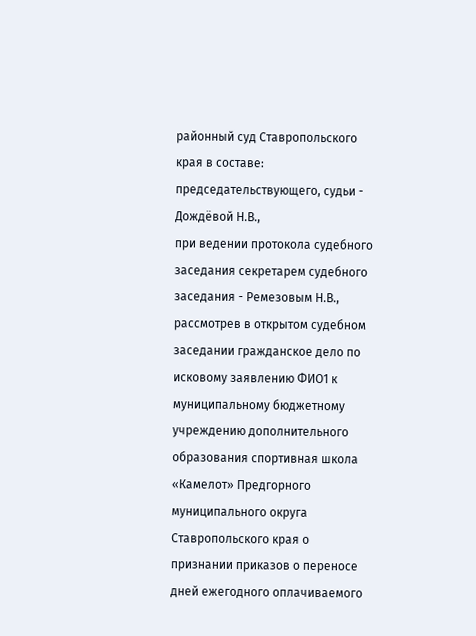районный суд Ставропольского края в составе:
председательствующего, судьи - Дождёвой Н.В.,
при ведении протокола судебного заседания секретарем судебного заседания - Ремезовым Н.В.,
рассмотрев в открытом судебном заседании гражданское дело по исковому заявлению ФИО1 к муниципальному бюджетному учреждению дополнительного образования спортивная школа «Камелот» Предгорного муниципального округа Ставропольского края о признании приказов о переносе дней ежегодного оплачиваемого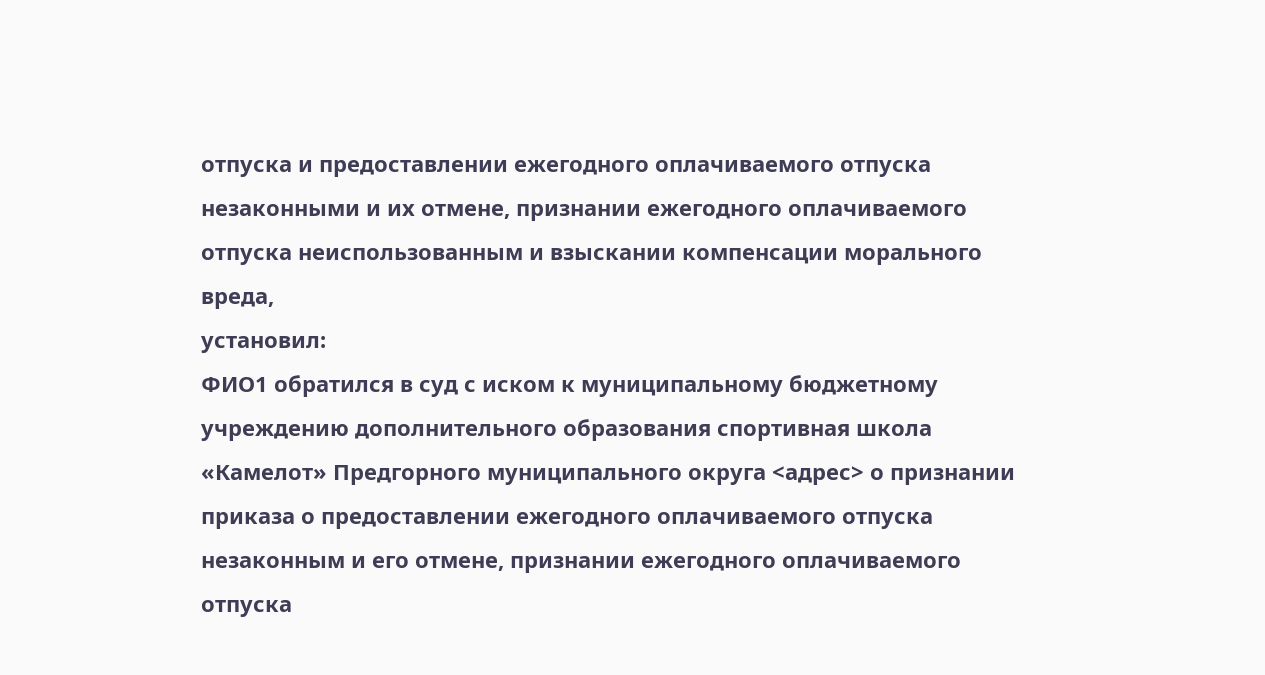отпуска и предоставлении ежегодного оплачиваемого отпуска незаконными и их отмене, признании ежегодного оплачиваемого отпуска неиспользованным и взыскании компенсации морального вреда,
установил:
ФИО1 обратился в суд с иском к муниципальному бюджетному учреждению дополнительного образования спортивная школа «Камелот» Предгорного муниципального округа <адрес> о признании приказа о предоставлении ежегодного оплачиваемого отпуска незаконным и его отмене, признании ежегодного оплачиваемого отпуска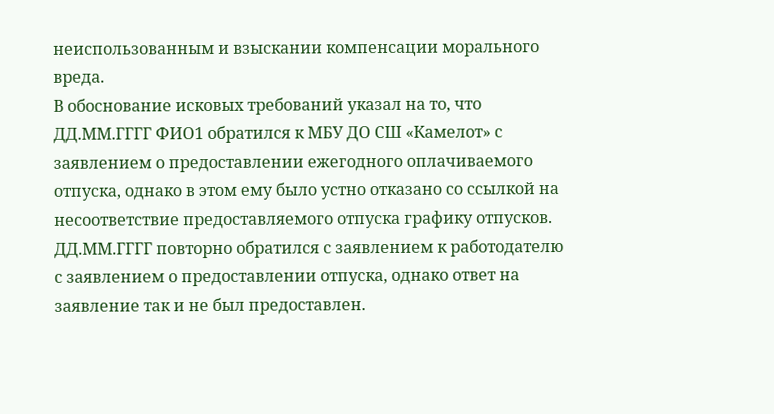неиспользованным и взыскании компенсации морального вреда.
В обоснование исковых требований указал на то, что ДД.ММ.ГГГГ ФИО1 обратился к МБУ ДО СШ «Камелот» с заявлением о предоставлении ежегодного оплачиваемого отпуска, однако в этом ему было устно отказано со ссылкой на несоответствие предоставляемого отпуска графику отпусков. ДД.ММ.ГГГГ повторно обратился с заявлением к работодателю с заявлением о предоставлении отпуска, однако ответ на заявление так и не был предоставлен.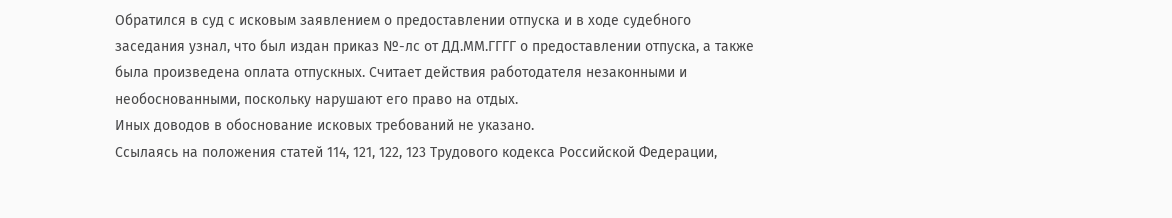Обратился в суд с исковым заявлением о предоставлении отпуска и в ходе судебного заседания узнал, что был издан приказ №-лс от ДД.ММ.ГГГГ о предоставлении отпуска, а также была произведена оплата отпускных. Считает действия работодателя незаконными и необоснованными, поскольку нарушают его право на отдых.
Иных доводов в обоснование исковых требований не указано.
Ссылаясь на положения статей 114, 121, 122, 123 Трудового кодекса Российской Федерации,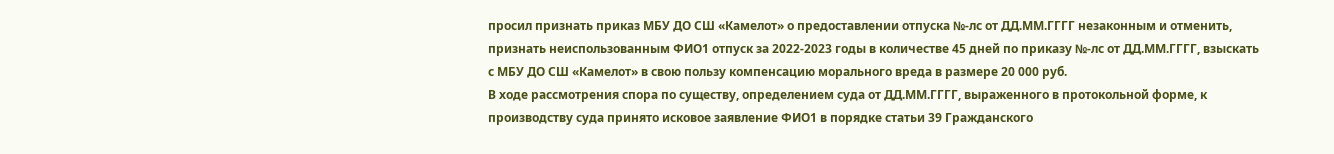просил признать приказ МБУ ДО СШ «Камелот» о предоставлении отпуска №-лс от ДД.ММ.ГГГГ незаконным и отменить, признать неиспользованным ФИО1 отпуск за 2022-2023 годы в количестве 45 дней по приказу №-лс от ДД.ММ.ГГГГ, взыскать с МБУ ДО СШ «Камелот» в свою пользу компенсацию морального вреда в размере 20 000 руб.
В ходе рассмотрения спора по существу, определением суда от ДД.ММ.ГГГГ, выраженного в протокольной форме, к производству суда принято исковое заявление ФИО1 в порядке статьи 39 Гражданского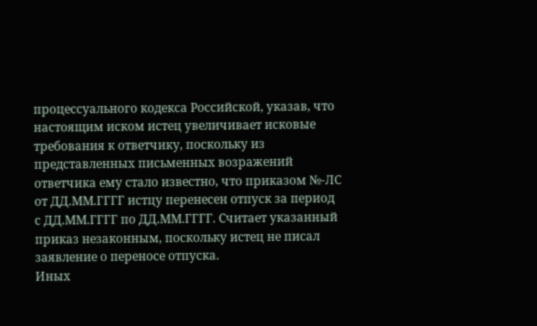процессуального кодекса Российской, указав, что настоящим иском истец увеличивает исковые требования к ответчику, поскольку из представленных письменных возражений ответчика ему стало известно, что приказом №-ЛС от ДД.ММ.ГГГГ истцу перенесен отпуск за период с ДД.ММ.ГГГГ по ДД.ММ.ГГГГ. Считает указанный приказ незаконным, поскольку истец не писал заявление о переносе отпуска.
Иных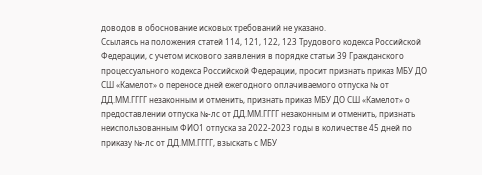доводов в обоснование исковых требований не указано.
Ссылаясь на положения статей 114, 121, 122, 123 Трудового кодекса Российской Федерации, с учетом искового заявления в порядке статьи 39 Гражданского процессуального кодекса Российской Федерации, просит признать приказ МБУ ДО СШ «Камелот» о переносе дней ежегодного оплачиваемого отпуска № от ДД.ММ.ГГГГ незаконным и отменить, признать приказ МБУ ДО СШ «Камелот» о предоставлении отпуска №-лс от ДД.ММ.ГГГГ незаконным и отменить, признать неиспользованным ФИО1 отпуска за 2022-2023 годы в количестве 45 дней по приказу №-лс от ДД.ММ.ГГГГ, взыскать с МБУ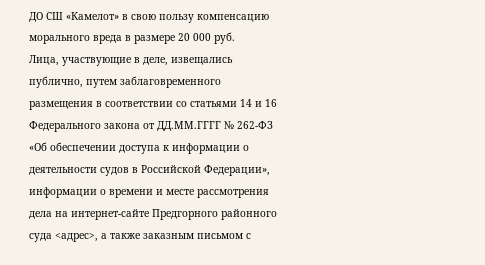ДО СШ «Камелот» в свою пользу компенсацию морального вреда в размере 20 000 руб.
Лица, участвующие в деле, извещались публично, путем заблаговременного размещения в соответствии со статьями 14 и 16 Федерального закона от ДД.ММ.ГГГГ № 262-ФЗ «Об обеспечении доступа к информации о деятельности судов в Российской Федерации», информации о времени и месте рассмотрения дела на интернет-сайте Предгорного районного суда <адрес>, а также заказным письмом с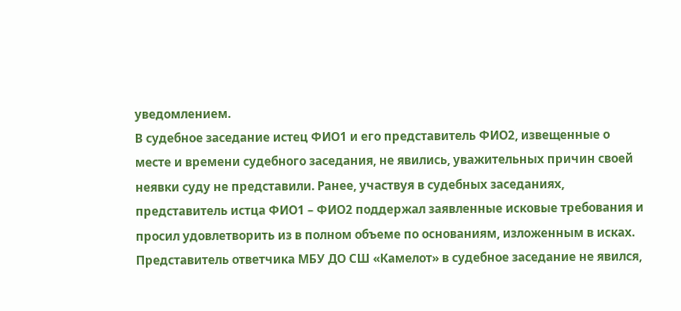уведомлением.
В судебное заседание истец ФИО1 и его представитель ФИО2, извещенные о месте и времени судебного заседания, не явились, уважительных причин своей неявки суду не представили. Ранее, участвуя в судебных заседаниях, представитель истца ФИО1 – ФИО2 поддержал заявленные исковые требования и просил удовлетворить из в полном объеме по основаниям, изложенным в исках.
Представитель ответчика МБУ ДО СШ «Камелот» в судебное заседание не явился,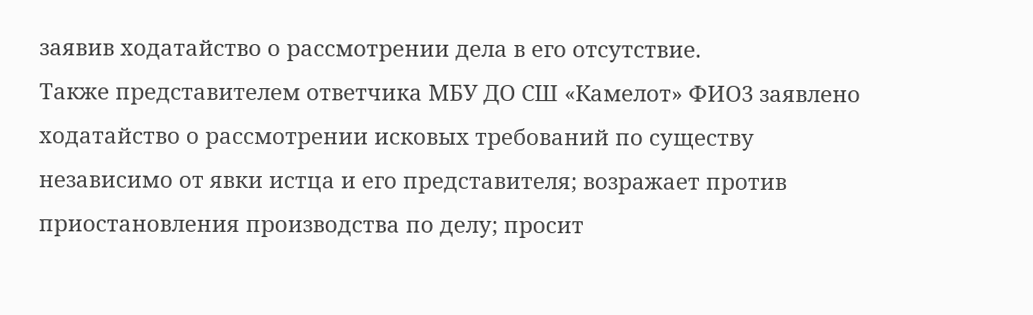заявив ходатайство о рассмотрении дела в его отсутствие.
Также представителем ответчика МБУ ДО СШ «Камелот» ФИО3 заявлено ходатайство о рассмотрении исковых требований по существу независимо от явки истца и его представителя; возражает против приостановления производства по делу; просит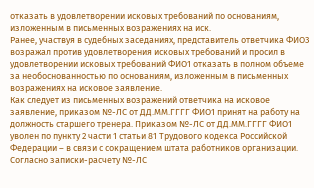отказать в удовлетворении исковых требований по основаниям, изложенным в письменных возражениях на иск.
Ранее, участвуя в судебных заседаниях, представитель ответчика ФИО3 возражал против удовлетворения исковых требований и просил в удовлетворении исковых требований ФИО1 отказать в полном объеме за необоснованностью по основаниям, изложенным в письменных возражениях на исковое заявление.
Как следует из письменных возражений ответчика на исковое заявление, приказом №-ЛС от ДД.ММ.ГГГГ ФИО1 принят на работу на должность старшего тренера. Приказом №-ЛС от ДД.ММ.ГГГГ ФИО1 уволен по пункту 2 части 1 статьи 81 Трудового кодекса Российской Федерации – в связи с сокращением штата работников организации. Согласно записки-расчету №-ЛС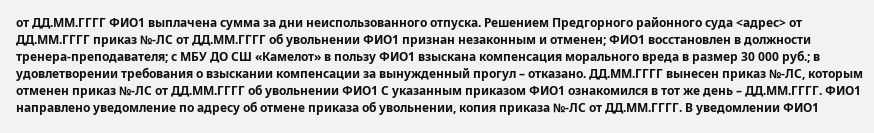от ДД.ММ.ГГГГ ФИО1 выплачена сумма за дни неиспользованного отпуска. Решением Предгорного районного суда <адрес> от ДД.ММ.ГГГГ приказ №-ЛС от ДД.ММ.ГГГГ об увольнении ФИО1 признан незаконным и отменен; ФИО1 восстановлен в должности тренера-преподавателя; с МБУ ДО СШ «Камелот» в пользу ФИО1 взыскана компенсация морального вреда в размер 30 000 руб.; в удовлетворении требования о взыскании компенсации за вынужденный прогул – отказано. ДД.ММ.ГГГГ вынесен приказ №-ЛС, которым отменен приказ №-ЛС от ДД.ММ.ГГГГ об увольнении ФИО1 С указанным приказом ФИО1 ознакомился в тот же день – ДД.ММ.ГГГГ. ФИО1 направлено уведомление по адресу об отмене приказа об увольнении, копия приказа №-ЛС от ДД.ММ.ГГГГ. В уведомлении ФИО1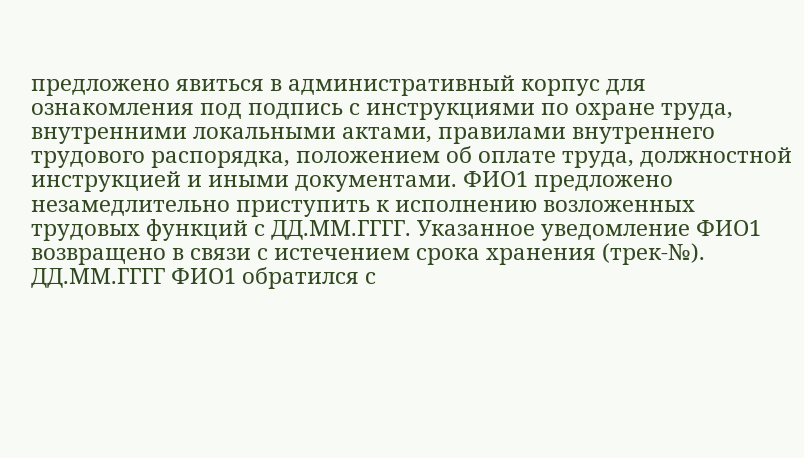предложено явиться в административный корпус для ознакомления под подпись с инструкциями по охране труда, внутренними локальными актами, правилами внутреннего трудового распорядка, положением об оплате труда, должностной инструкцией и иными документами. ФИО1 предложено незамедлительно приступить к исполнению возложенных трудовых функций с ДД.ММ.ГГГГ. Указанное уведомление ФИО1 возвращено в связи с истечением срока хранения (трек-№). ДД.ММ.ГГГГ ФИО1 обратился с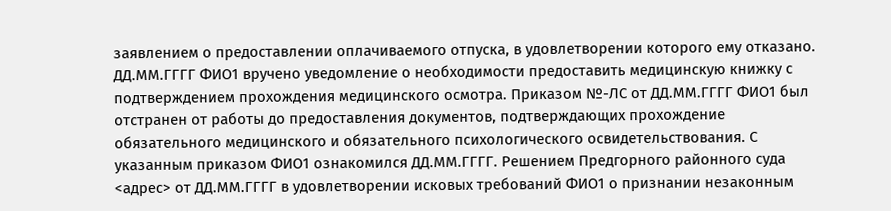заявлением о предоставлении оплачиваемого отпуска, в удовлетворении которого ему отказано. ДД.ММ.ГГГГ ФИО1 вручено уведомление о необходимости предоставить медицинскую книжку с подтверждением прохождения медицинского осмотра. Приказом №-ЛС от ДД.ММ.ГГГГ ФИО1 был отстранен от работы до предоставления документов, подтверждающих прохождение обязательного медицинского и обязательного психологического освидетельствования. С указанным приказом ФИО1 ознакомился ДД.ММ.ГГГГ. Решением Предгорного районного суда <адрес> от ДД.ММ.ГГГГ в удовлетворении исковых требований ФИО1 о признании незаконным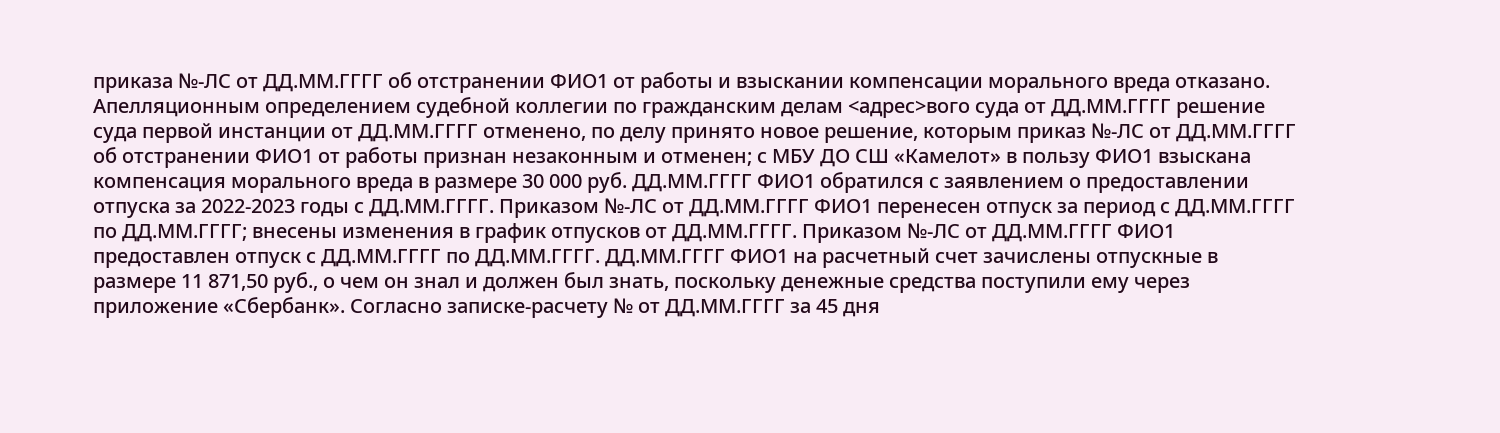приказа №-ЛС от ДД.ММ.ГГГГ об отстранении ФИО1 от работы и взыскании компенсации морального вреда отказано. Апелляционным определением судебной коллегии по гражданским делам <адрес>вого суда от ДД.ММ.ГГГГ решение суда первой инстанции от ДД.ММ.ГГГГ отменено, по делу принято новое решение, которым приказ №-ЛС от ДД.ММ.ГГГГ об отстранении ФИО1 от работы признан незаконным и отменен; с МБУ ДО СШ «Камелот» в пользу ФИО1 взыскана компенсация морального вреда в размере 30 000 руб. ДД.ММ.ГГГГ ФИО1 обратился с заявлением о предоставлении отпуска за 2022-2023 годы с ДД.ММ.ГГГГ. Приказом №-ЛС от ДД.ММ.ГГГГ ФИО1 перенесен отпуск за период с ДД.ММ.ГГГГ по ДД.ММ.ГГГГ; внесены изменения в график отпусков от ДД.ММ.ГГГГ. Приказом №-ЛС от ДД.ММ.ГГГГ ФИО1 предоставлен отпуск с ДД.ММ.ГГГГ по ДД.ММ.ГГГГ. ДД.ММ.ГГГГ ФИО1 на расчетный счет зачислены отпускные в размере 11 871,50 руб., о чем он знал и должен был знать, поскольку денежные средства поступили ему через приложение «Сбербанк». Согласно записке-расчету № от ДД.ММ.ГГГГ за 45 дня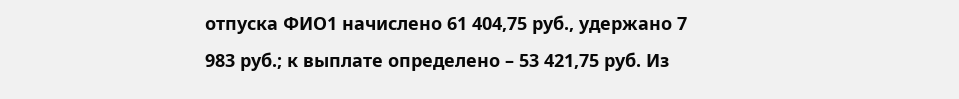отпуска ФИО1 начислено 61 404,75 руб., удержано 7 983 руб.; к выплате определено – 53 421,75 руб. Из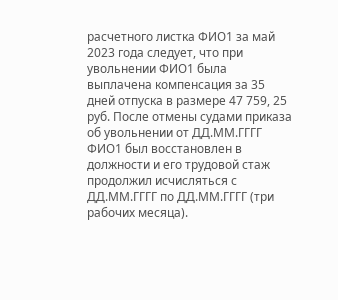расчетного листка ФИО1 за май 2023 года следует, что при увольнении ФИО1 была выплачена компенсация за 35 дней отпуска в размере 47 759, 25 руб. После отмены судами приказа об увольнении от ДД.ММ.ГГГГ ФИО1 был восстановлен в должности и его трудовой стаж продолжил исчисляться с ДД.ММ.ГГГГ по ДД.ММ.ГГГГ (три рабочих месяца).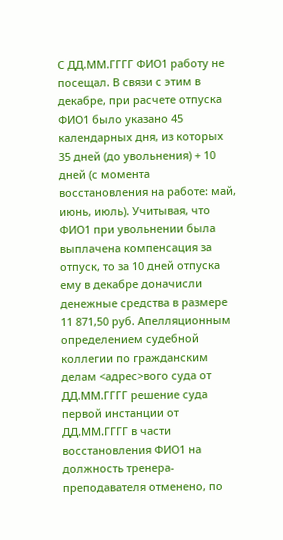С ДД.ММ.ГГГГ ФИО1 работу не посещал. В связи с этим в декабре, при расчете отпуска ФИО1 было указано 45 календарных дня, из которых 35 дней (до увольнения) + 10 дней (с момента восстановления на работе: май, июнь, июль). Учитывая, что ФИО1 при увольнении была выплачена компенсация за отпуск, то за 10 дней отпуска ему в декабре доначисли денежные средства в размере 11 871,50 руб. Апелляционным определением судебной коллегии по гражданским делам <адрес>вого суда от ДД.ММ.ГГГГ решение суда первой инстанции от ДД.ММ.ГГГГ в части восстановления ФИО1 на должность тренера-преподавателя отменено, по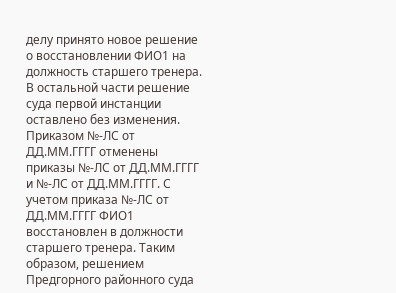делу принято новое решение о восстановлении ФИО1 на должность старшего тренера. В остальной части решение суда первой инстанции оставлено без изменения. Приказом №-ЛС от ДД.ММ.ГГГГ отменены приказы №-ЛС от ДД.ММ.ГГГГ и №-ЛС от ДД.ММ.ГГГГ. С учетом приказа №-ЛС от ДД.ММ.ГГГГ ФИО1 восстановлен в должности старшего тренера. Таким образом, решением Предгорного районного суда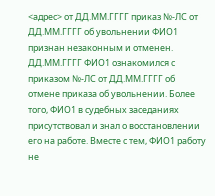<адрес> от ДД.ММ.ГГГГ приказ №-ЛС от ДД.ММ.ГГГГ об увольнении ФИО1 признан незаконным и отменен. ДД.ММ.ГГГГ ФИО1 ознакомился с приказом №-ЛС от ДД.ММ.ГГГГ об отмене приказа об увольнении. Более того, ФИО1 в судебных заседаниях присутствовал и знал о восстановлении его на работе. Вместе с тем, ФИО1 работу не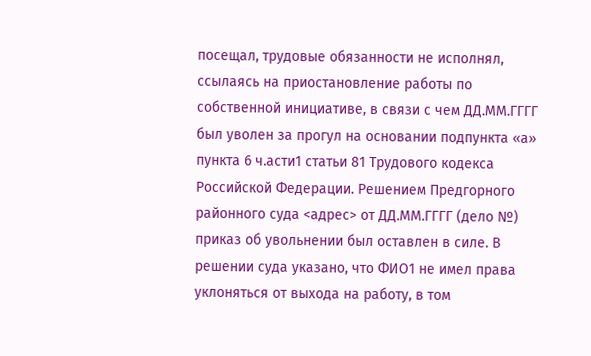посещал, трудовые обязанности не исполнял, ссылаясь на приостановление работы по собственной инициативе, в связи с чем ДД.ММ.ГГГГ был уволен за прогул на основании подпункта «а» пункта 6 ч.асти1 статьи 81 Трудового кодекса Российской Федерации. Решением Предгорного районного суда <адрес> от ДД.ММ.ГГГГ (дело №) приказ об увольнении был оставлен в силе. В решении суда указано, что ФИО1 не имел права уклоняться от выхода на работу, в том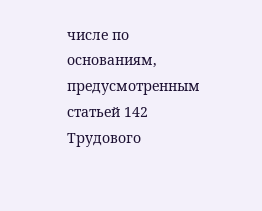числе по основаниям, предусмотренным статьей 142 Трудового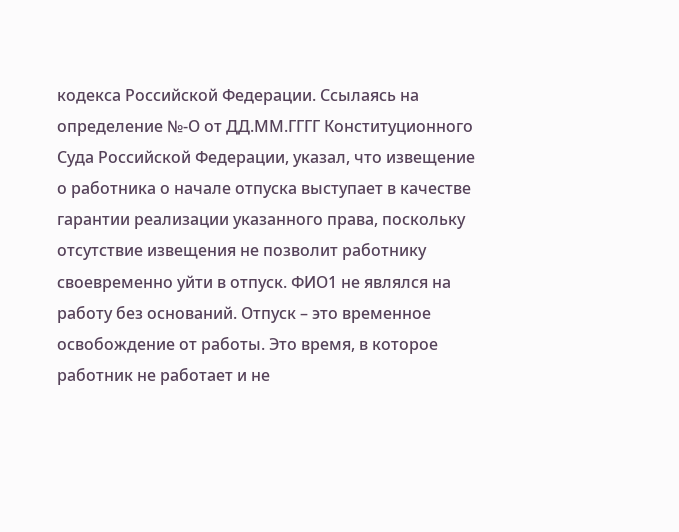кодекса Российской Федерации. Ссылаясь на определение №-О от ДД.ММ.ГГГГ Конституционного Суда Российской Федерации, указал, что извещение о работника о начале отпуска выступает в качестве гарантии реализации указанного права, поскольку отсутствие извещения не позволит работнику своевременно уйти в отпуск. ФИО1 не являлся на работу без оснований. Отпуск – это временное освобождение от работы. Это время, в которое работник не работает и не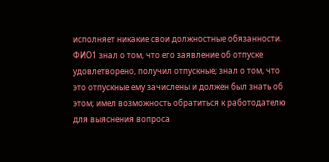исполняет никакие свои должностные обязанности. ФИО1 знал о том, что его заявление об отпуске удовлетворено, получил отпускные; знал о том, что это отпускные ему зачислены и должен был знать об этом; имел возможность обратиться к работодателю для выяснения вопроса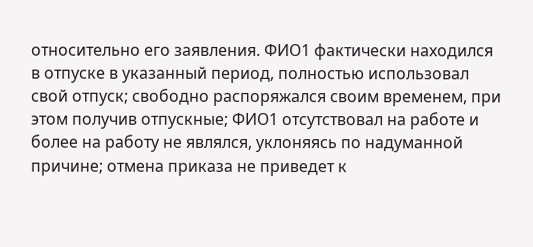относительно его заявления. ФИО1 фактически находился в отпуске в указанный период, полностью использовал свой отпуск; свободно распоряжался своим временем, при этом получив отпускные; ФИО1 отсутствовал на работе и более на работу не являлся, уклоняясь по надуманной причине; отмена приказа не приведет к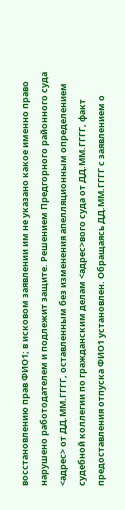восстановлению прав ФИО1; в исковом заявлении им не указано какое именно право нарушено работодателем и подлежит защите. Решением Предгорного районного суда <адрес> от ДД.ММ.ГГГГ, оставленным без изменения апелляционным определением судебной коллегии по гражданским делам <адрес>вого суда от ДД.ММ.ГГГГ, факт предоставления отпуска ФИО1 установлен. Обращаясь ДД.ММ.ГГГГ с заявлением о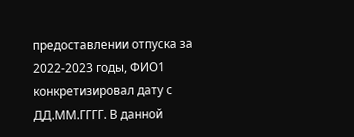предоставлении отпуска за 2022-2023 годы, ФИО1 конкретизировал дату с ДД.ММ.ГГГГ. В данной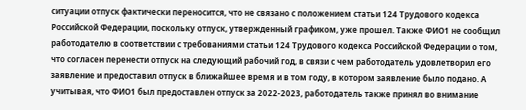ситуации отпуск фактически переносится, что не связано с положением статьи 124 Трудового кодекса Российской Федерации, поскольку отпуск, утвержденный графиком, уже прошел. Также ФИО1 не сообщил работодателю в соответствии с требованиями статьи 124 Трудового кодекса Российской Федерации о том, что согласен перенести отпуск на следующий рабочий год, в связи с чем работодатель удовлетворил его заявление и предоставил отпуск в ближайшее время и в том году, в котором заявление было подано. А учитывая, что ФИО1 был предоставлен отпуск за 2022-2023, работодатель также принял во внимание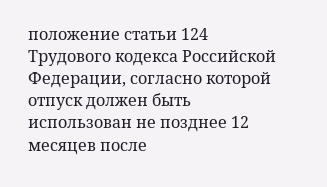положение статьи 124 Трудового кодекса Российской Федерации, согласно которой отпуск должен быть использован не позднее 12 месяцев после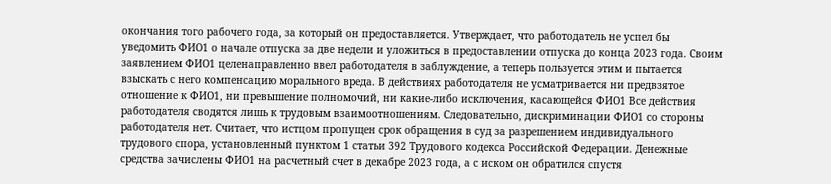окончания того рабочего года, за который он предоставляется. Утверждает, что работодатель не успел бы уведомить ФИО1 о начале отпуска за две недели и уложиться в предоставлении отпуска до конца 2023 года. Своим заявлением ФИО1 целенаправленно ввел работодателя в заблуждение, а теперь пользуется этим и пытается взыскать с него компенсацию морального вреда. В действиях работодателя не усматривается ни предвзятое отношение к ФИО1, ни превышение полномочий, ни какие-либо исключения, касающейся ФИО1 Все действия работодателя сводятся лишь к трудовым взаимоотношениям. Следовательно, дискриминации ФИО1 со стороны работодателя нет. Считает, что истцом пропущен срок обращения в суд за разрешением индивидуального трудового спора, установленный пунктом 1 статьи 392 Трудового кодекса Российской Федерации. Денежные средства зачислены ФИО1 на расчетный счет в декабре 2023 года, а с иском он обратился спустя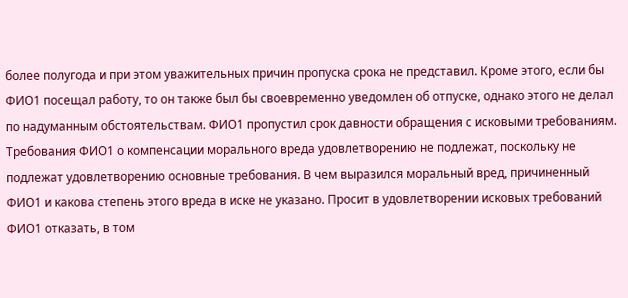более полугода и при этом уважительных причин пропуска срока не представил. Кроме этого, если бы ФИО1 посещал работу, то он также был бы своевременно уведомлен об отпуске, однако этого не делал по надуманным обстоятельствам. ФИО1 пропустил срок давности обращения с исковыми требованиям. Требования ФИО1 о компенсации морального вреда удовлетворению не подлежат, поскольку не подлежат удовлетворению основные требования. В чем выразился моральный вред, причиненный ФИО1 и какова степень этого вреда в иске не указано. Просит в удовлетворении исковых требований ФИО1 отказать, в том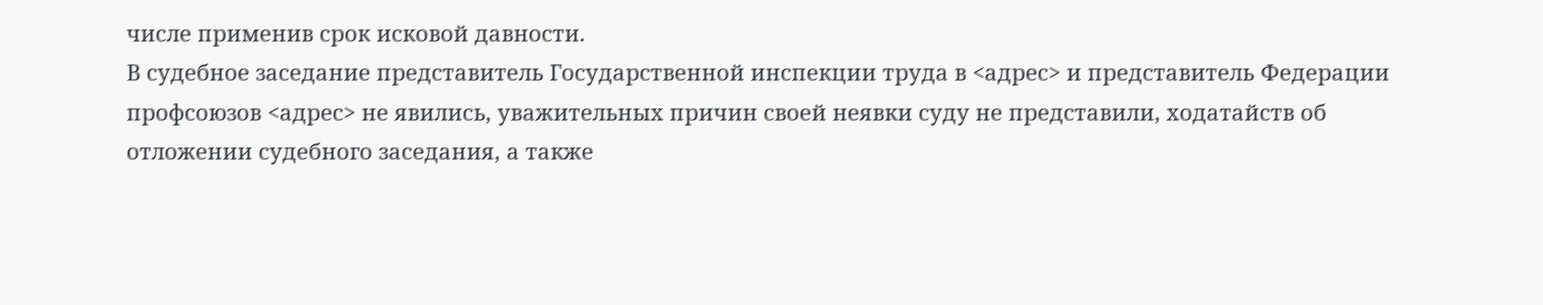числе применив срок исковой давности.
В судебное заседание представитель Государственной инспекции труда в <адрес> и представитель Федерации профсоюзов <адрес> не явились, уважительных причин своей неявки суду не представили, ходатайств об отложении судебного заседания, а также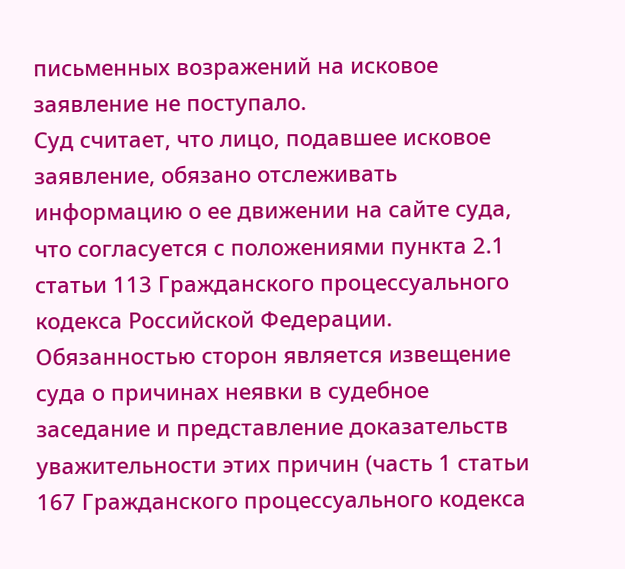письменных возражений на исковое заявление не поступало.
Суд считает, что лицо, подавшее исковое заявление, обязано отслеживать информацию о ее движении на сайте суда, что согласуется с положениями пункта 2.1 статьи 113 Гражданского процессуального кодекса Российской Федерации.
Обязанностью сторон является извещение суда о причинах неявки в судебное заседание и представление доказательств уважительности этих причин (часть 1 статьи 167 Гражданского процессуального кодекса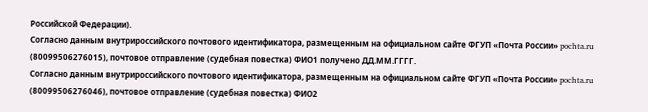Российской Федерации).
Согласно данным внутрироссийского почтового идентификатора, размещенным на официальном сайте ФГУП «Почта России» pochta.ru (80099506276015), почтовое отправление (судебная повестка) ФИО1 получено ДД.ММ.ГГГГ.
Согласно данным внутрироссийского почтового идентификатора, размещенным на официальном сайте ФГУП «Почта России» pochta.ru (80099506276046), почтовое отправление (судебная повестка) ФИО2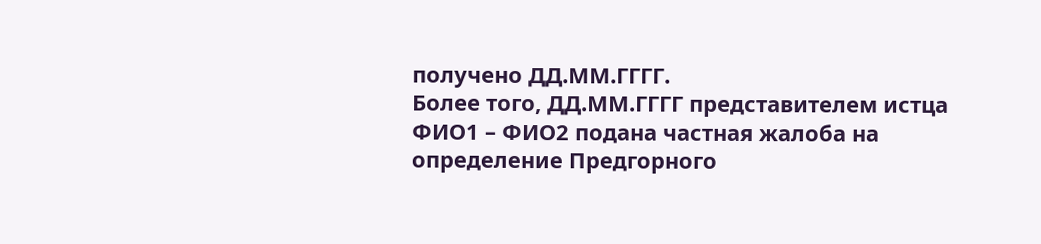получено ДД.ММ.ГГГГ.
Более того, ДД.ММ.ГГГГ представителем истца ФИО1 – ФИО2 подана частная жалоба на определение Предгорного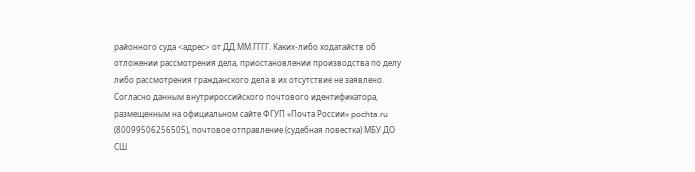районного суда <адрес> от ДД.ММ.ГГГГ. Каких-либо ходатайств об отложении рассмотрения дела, приостановлении производства по делу либо рассмотрения гражданского дела в их отсутствие не заявлено.
Согласно данным внутрироссийского почтового идентификатора, размещенным на официальном сайте ФГУП «Почта России» pochta.ru (80099506256505), почтовое отправление (судебная повестка) МБУ ДО СШ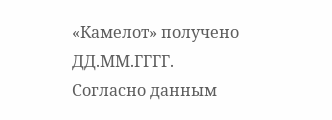«Камелот» получено ДД.ММ.ГГГГ.
Согласно данным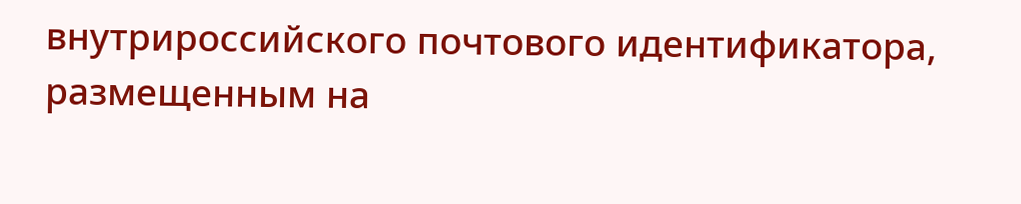внутрироссийского почтового идентификатора, размещенным на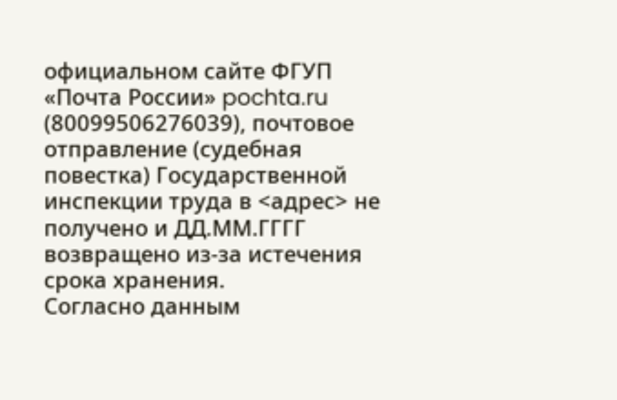официальном сайте ФГУП «Почта России» pochta.ru (80099506276039), почтовое отправление (судебная повестка) Государственной инспекции труда в <адрес> не получено и ДД.ММ.ГГГГ возвращено из-за истечения срока хранения.
Согласно данным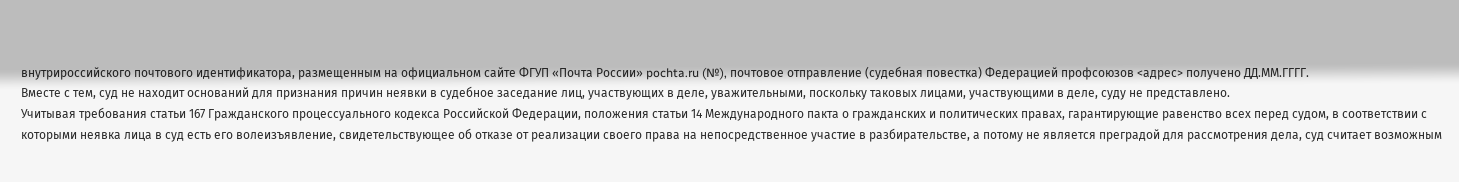внутрироссийского почтового идентификатора, размещенным на официальном сайте ФГУП «Почта России» pochta.ru (№), почтовое отправление (судебная повестка) Федерацией профсоюзов <адрес> получено ДД.ММ.ГГГГ.
Вместе с тем, суд не находит оснований для признания причин неявки в судебное заседание лиц, участвующих в деле, уважительными, поскольку таковых лицами, участвующими в деле, суду не представлено.
Учитывая требования статьи 167 Гражданского процессуального кодекса Российской Федерации, положения статьи 14 Международного пакта о гражданских и политических правах, гарантирующие равенство всех перед судом, в соответствии с которыми неявка лица в суд есть его волеизъявление, свидетельствующее об отказе от реализации своего права на непосредственное участие в разбирательстве, а потому не является преградой для рассмотрения дела, суд считает возможным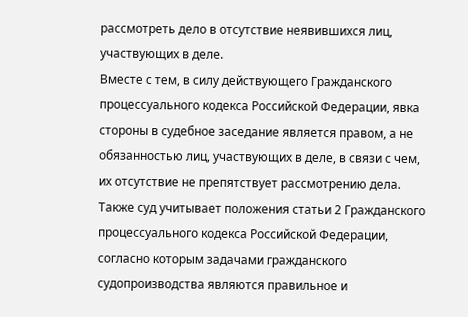рассмотреть дело в отсутствие неявившихся лиц, участвующих в деле.
Вместе с тем, в силу действующего Гражданского процессуального кодекса Российской Федерации, явка стороны в судебное заседание является правом, а не обязанностью лиц, участвующих в деле, в связи с чем, их отсутствие не препятствует рассмотрению дела.
Также суд учитывает положения статьи 2 Гражданского процессуального кодекса Российской Федерации, согласно которым задачами гражданского судопроизводства являются правильное и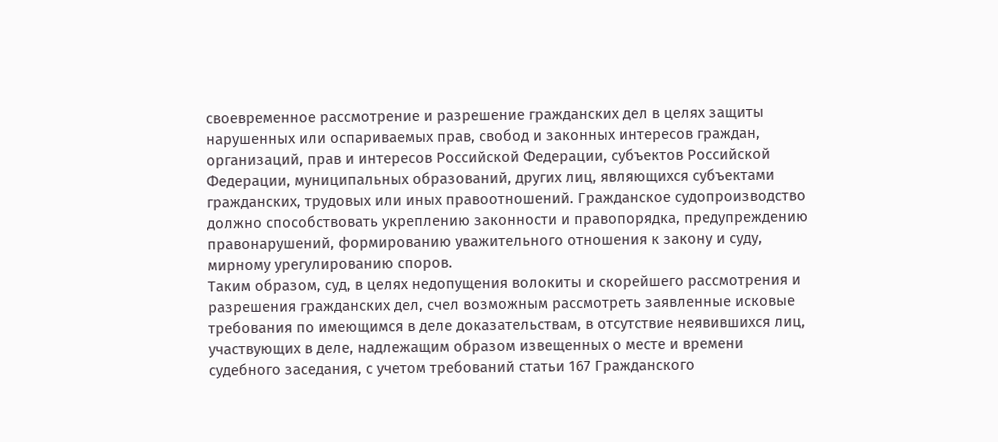своевременное рассмотрение и разрешение гражданских дел в целях защиты нарушенных или оспариваемых прав, свобод и законных интересов граждан, организаций, прав и интересов Российской Федерации, субъектов Российской Федерации, муниципальных образований, других лиц, являющихся субъектами гражданских, трудовых или иных правоотношений. Гражданское судопроизводство должно способствовать укреплению законности и правопорядка, предупреждению правонарушений, формированию уважительного отношения к закону и суду, мирному урегулированию споров.
Таким образом, суд, в целях недопущения волокиты и скорейшего рассмотрения и разрешения гражданских дел, счел возможным рассмотреть заявленные исковые требования по имеющимся в деле доказательствам, в отсутствие неявившихся лиц, участвующих в деле, надлежащим образом извещенных о месте и времени судебного заседания, с учетом требований статьи 167 Гражданского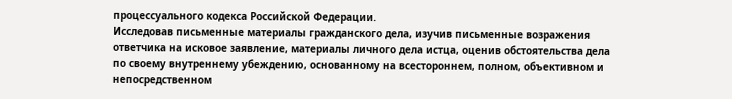процессуального кодекса Российской Федерации.
Исследовав письменные материалы гражданского дела, изучив письменные возражения ответчика на исковое заявление, материалы личного дела истца, оценив обстоятельства дела по своему внутреннему убеждению, основанному на всестороннем, полном, объективном и непосредственном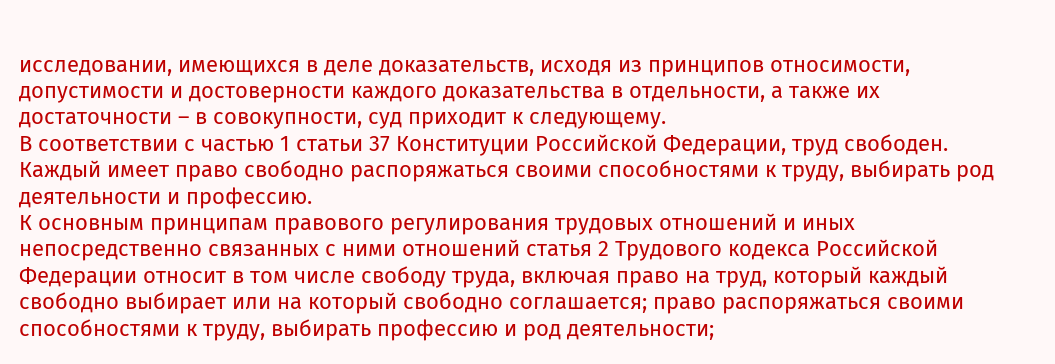исследовании, имеющихся в деле доказательств, исходя из принципов относимости, допустимости и достоверности каждого доказательства в отдельности, а также их достаточности – в совокупности, суд приходит к следующему.
В соответствии с частью 1 статьи 37 Конституции Российской Федерации, труд свободен. Каждый имеет право свободно распоряжаться своими способностями к труду, выбирать род деятельности и профессию.
К основным принципам правового регулирования трудовых отношений и иных непосредственно связанных с ними отношений статья 2 Трудового кодекса Российской Федерации относит в том числе свободу труда, включая право на труд, который каждый свободно выбирает или на который свободно соглашается; право распоряжаться своими способностями к труду, выбирать профессию и род деятельности;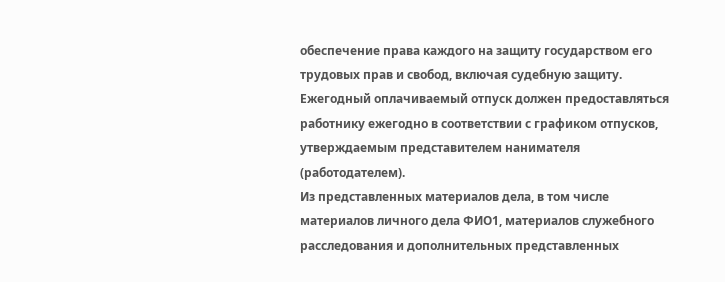обеспечение права каждого на защиту государством его трудовых прав и свобод, включая судебную защиту.
Ежегодный оплачиваемый отпуск должен предоставляться работнику ежегодно в соответствии с графиком отпусков, утверждаемым представителем нанимателя (работодателем).
Из представленных материалов дела, в том числе материалов личного дела ФИО1, материалов служебного расследования и дополнительных представленных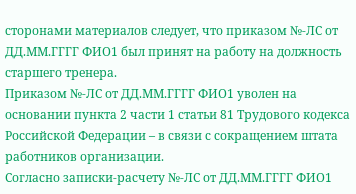сторонами материалов следует, что приказом №-ЛС от ДД.ММ.ГГГГ ФИО1 был принят на работу на должность старшего тренера.
Приказом №-ЛС от ДД.ММ.ГГГГ ФИО1 уволен на основании пункта 2 части 1 статьи 81 Трудового кодекса Российской Федерации – в связи с сокращением штата работников организации.
Согласно записки-расчету №-ЛС от ДД.ММ.ГГГГ ФИО1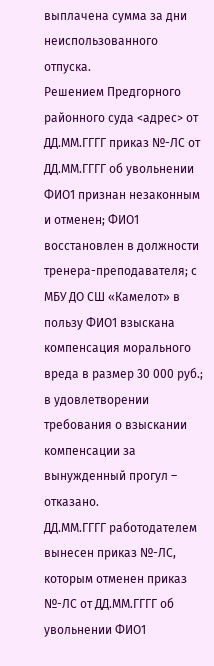выплачена сумма за дни неиспользованного отпуска.
Решением Предгорного районного суда <адрес> от ДД.ММ.ГГГГ приказ №-ЛС от ДД.ММ.ГГГГ об увольнении ФИО1 признан незаконным и отменен; ФИО1 восстановлен в должности тренера-преподавателя; с МБУ ДО СШ «Камелот» в пользу ФИО1 взыскана компенсация морального вреда в размер 30 000 руб.; в удовлетворении требования о взыскании компенсации за вынужденный прогул – отказано.
ДД.ММ.ГГГГ работодателем вынесен приказ №-ЛС, которым отменен приказ №-ЛС от ДД.ММ.ГГГГ об увольнении ФИО1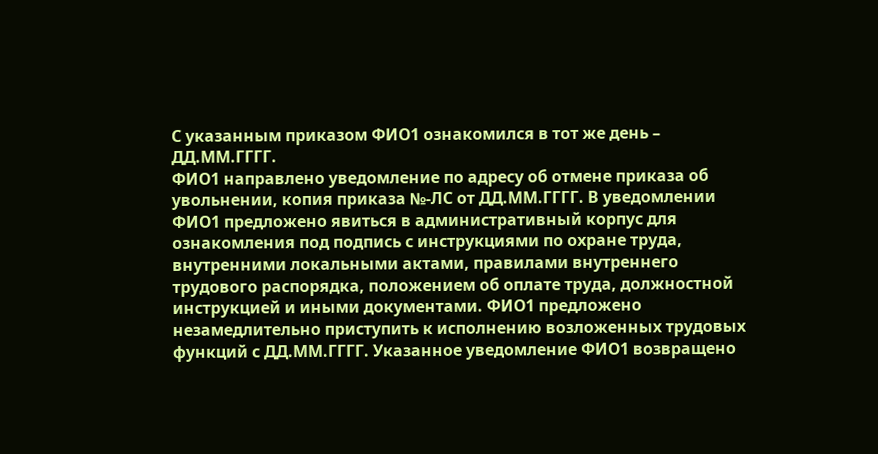С указанным приказом ФИО1 ознакомился в тот же день – ДД.ММ.ГГГГ.
ФИО1 направлено уведомление по адресу об отмене приказа об увольнении, копия приказа №-ЛС от ДД.ММ.ГГГГ. В уведомлении ФИО1 предложено явиться в административный корпус для ознакомления под подпись с инструкциями по охране труда, внутренними локальными актами, правилами внутреннего трудового распорядка, положением об оплате труда, должностной инструкцией и иными документами. ФИО1 предложено незамедлительно приступить к исполнению возложенных трудовых функций с ДД.ММ.ГГГГ. Указанное уведомление ФИО1 возвращено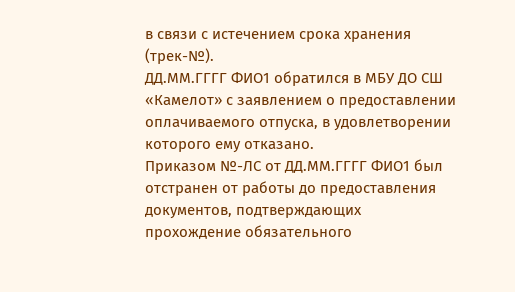в связи с истечением срока хранения (трек-№).
ДД.ММ.ГГГГ ФИО1 обратился в МБУ ДО СШ «Камелот» с заявлением о предоставлении оплачиваемого отпуска, в удовлетворении которого ему отказано.
Приказом №-ЛС от ДД.ММ.ГГГГ ФИО1 был отстранен от работы до предоставления документов, подтверждающих прохождение обязательного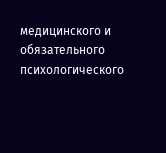медицинского и обязательного психологического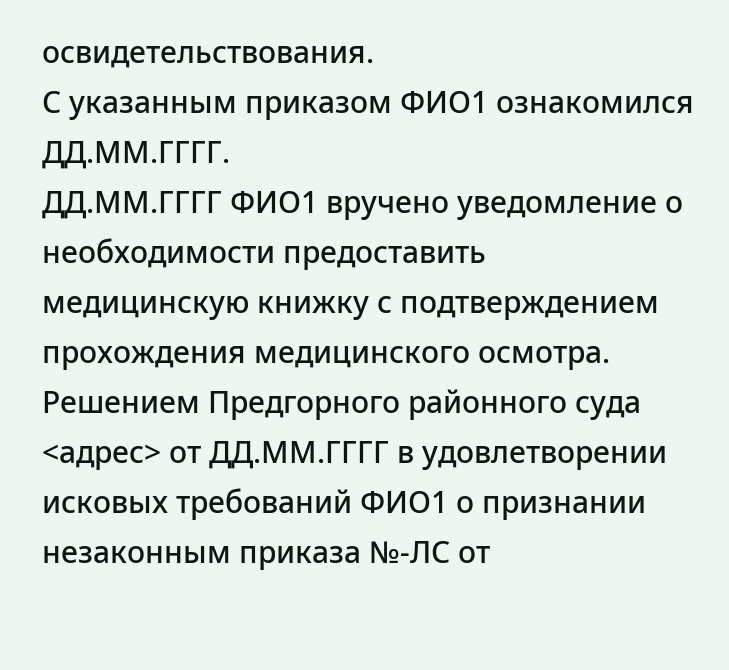освидетельствования.
С указанным приказом ФИО1 ознакомился ДД.ММ.ГГГГ.
ДД.ММ.ГГГГ ФИО1 вручено уведомление о необходимости предоставить медицинскую книжку с подтверждением прохождения медицинского осмотра.
Решением Предгорного районного суда <адрес> от ДД.ММ.ГГГГ в удовлетворении исковых требований ФИО1 о признании незаконным приказа №-ЛС от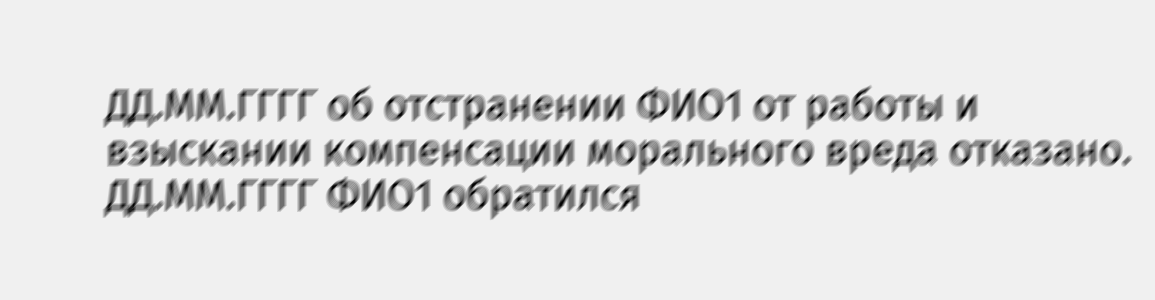ДД.ММ.ГГГГ об отстранении ФИО1 от работы и взыскании компенсации морального вреда отказано.
ДД.ММ.ГГГГ ФИО1 обратился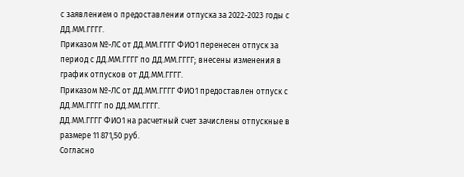с заявлением о предоставлении отпуска за 2022-2023 годы с ДД.ММ.ГГГГ.
Приказом №-ЛС от ДД.ММ.ГГГГ ФИО1 перенесен отпуск за период с ДД.ММ.ГГГГ по ДД.ММ.ГГГГ; внесены изменения в график отпусков от ДД.ММ.ГГГГ.
Приказом №-ЛС от ДД.ММ.ГГГГ ФИО1 предоставлен отпуск с ДД.ММ.ГГГГ по ДД.ММ.ГГГГ.
ДД.ММ.ГГГГ ФИО1 на расчетный счет зачислены отпускные в размере 11 871,50 руб.
Согласно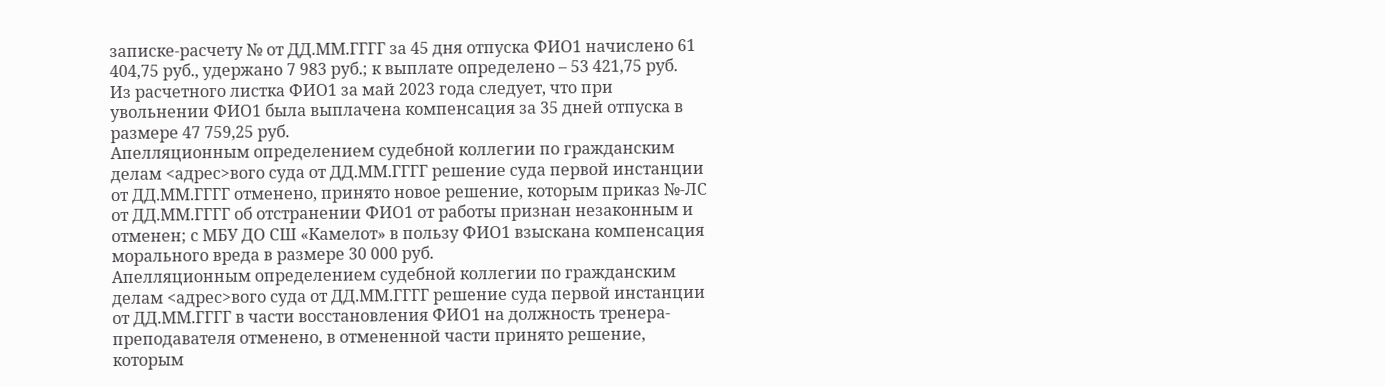записке-расчету № от ДД.ММ.ГГГГ за 45 дня отпуска ФИО1 начислено 61 404,75 руб., удержано 7 983 руб.; к выплате определено – 53 421,75 руб.
Из расчетного листка ФИО1 за май 2023 года следует, что при увольнении ФИО1 была выплачена компенсация за 35 дней отпуска в размере 47 759,25 руб.
Апелляционным определением судебной коллегии по гражданским делам <адрес>вого суда от ДД.ММ.ГГГГ решение суда первой инстанции от ДД.ММ.ГГГГ отменено, принято новое решение, которым приказ №-ЛС от ДД.ММ.ГГГГ об отстранении ФИО1 от работы признан незаконным и отменен; с МБУ ДО СШ «Камелот» в пользу ФИО1 взыскана компенсация морального вреда в размере 30 000 руб.
Апелляционным определением судебной коллегии по гражданским делам <адрес>вого суда от ДД.ММ.ГГГГ решение суда первой инстанции от ДД.ММ.ГГГГ в части восстановления ФИО1 на должность тренера-преподавателя отменено, в отмененной части принято решение, которым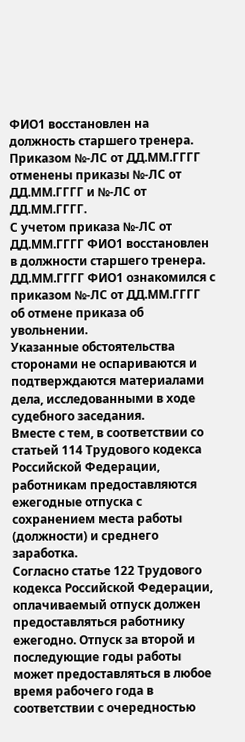ФИО1 восстановлен на должность старшего тренера.
Приказом №-ЛС от ДД.ММ.ГГГГ отменены приказы №-ЛС от ДД.ММ.ГГГГ и №-ЛС от ДД.ММ.ГГГГ.
С учетом приказа №-ЛС от ДД.ММ.ГГГГ ФИО1 восстановлен в должности старшего тренера.
ДД.ММ.ГГГГ ФИО1 ознакомился с приказом №-ЛС от ДД.ММ.ГГГГ об отмене приказа об увольнении.
Указанные обстоятельства сторонами не оспариваются и подтверждаются материалами дела, исследованными в ходе судебного заседания.
Вместе с тем, в соответствии со статьей 114 Трудового кодекса Российской Федерации, работникам предоставляются ежегодные отпуска с сохранением места работы (должности) и среднего заработка.
Согласно статье 122 Трудового кодекса Российской Федерации, оплачиваемый отпуск должен предоставляться работнику ежегодно. Отпуск за второй и последующие годы работы может предоставляться в любое время рабочего года в соответствии с очередностью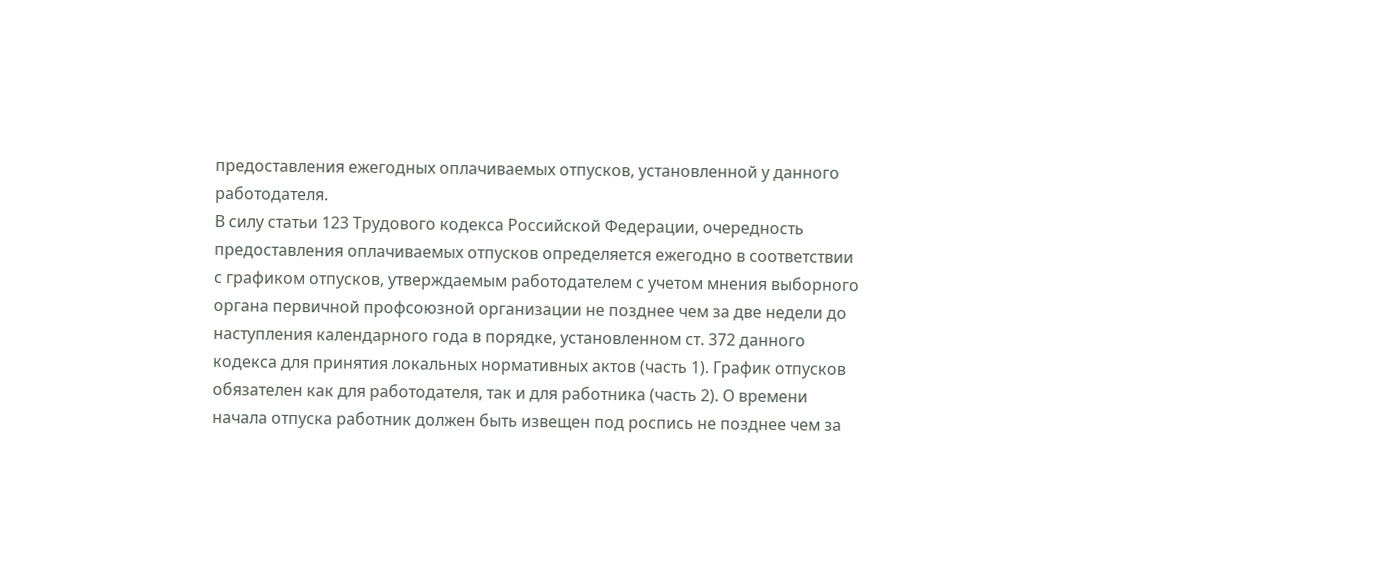предоставления ежегодных оплачиваемых отпусков, установленной у данного работодателя.
В силу статьи 123 Трудового кодекса Российской Федерации, очередность предоставления оплачиваемых отпусков определяется ежегодно в соответствии с графиком отпусков, утверждаемым работодателем с учетом мнения выборного органа первичной профсоюзной организации не позднее чем за две недели до наступления календарного года в порядке, установленном ст. 372 данного кодекса для принятия локальных нормативных актов (часть 1). График отпусков обязателен как для работодателя, так и для работника (часть 2). О времени начала отпуска работник должен быть извещен под роспись не позднее чем за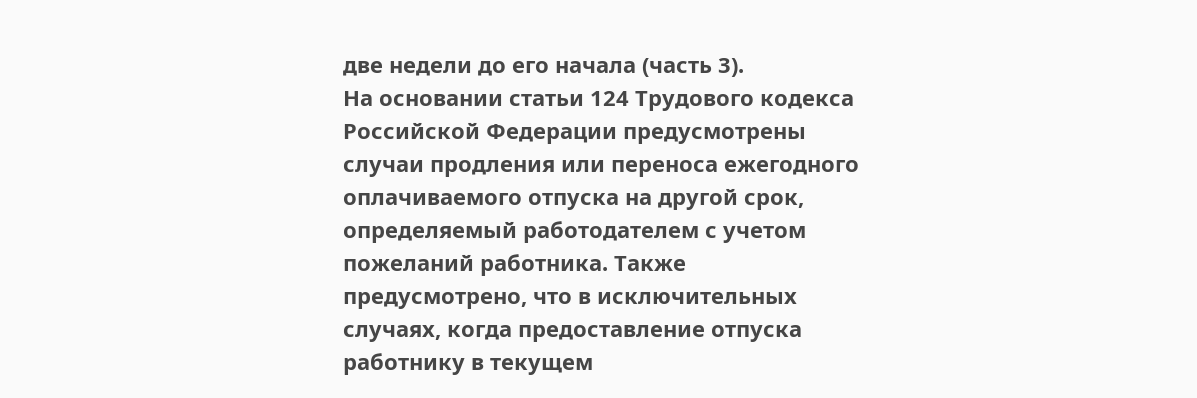две недели до его начала (часть 3).
На основании статьи 124 Трудового кодекса Российской Федерации предусмотрены случаи продления или переноса ежегодного оплачиваемого отпуска на другой срок, определяемый работодателем с учетом пожеланий работника. Также предусмотрено, что в исключительных случаях, когда предоставление отпуска работнику в текущем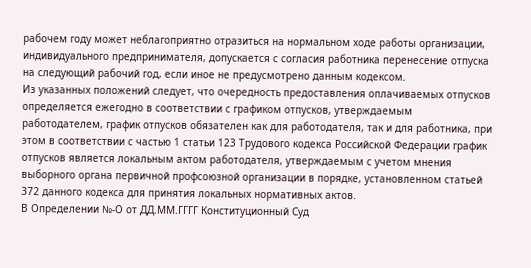рабочем году может неблагоприятно отразиться на нормальном ходе работы организации, индивидуального предпринимателя, допускается с согласия работника перенесение отпуска на следующий рабочий год, если иное не предусмотрено данным кодексом.
Из указанных положений следует, что очередность предоставления оплачиваемых отпусков определяется ежегодно в соответствии с графиком отпусков, утверждаемым работодателем, график отпусков обязателен как для работодателя, так и для работника, при этом в соответствии с частью 1 статьи 123 Трудового кодекса Российской Федерации график отпусков является локальным актом работодателя, утверждаемым с учетом мнения выборного органа первичной профсоюзной организации в порядке, установленном статьей 372 данного кодекса для принятия локальных нормативных актов.
В Определении №-О от ДД.ММ.ГГГГ Конституционный Суд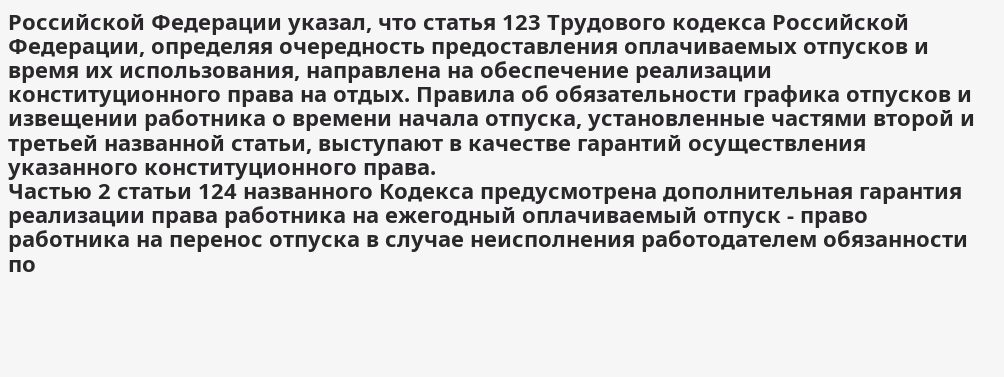Российской Федерации указал, что статья 123 Трудового кодекса Российской Федерации, определяя очередность предоставления оплачиваемых отпусков и время их использования, направлена на обеспечение реализации конституционного права на отдых. Правила об обязательности графика отпусков и извещении работника о времени начала отпуска, установленные частями второй и третьей названной статьи, выступают в качестве гарантий осуществления указанного конституционного права.
Частью 2 статьи 124 названного Кодекса предусмотрена дополнительная гарантия реализации права работника на ежегодный оплачиваемый отпуск - право работника на перенос отпуска в случае неисполнения работодателем обязанности по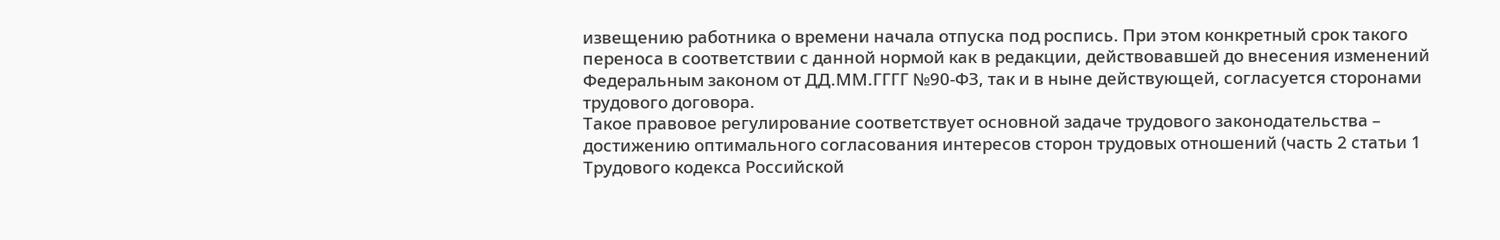извещению работника о времени начала отпуска под роспись. При этом конкретный срок такого переноса в соответствии с данной нормой как в редакции, действовавшей до внесения изменений Федеральным законом от ДД.ММ.ГГГГ №90-ФЗ, так и в ныне действующей, согласуется сторонами трудового договора.
Такое правовое регулирование соответствует основной задаче трудового законодательства – достижению оптимального согласования интересов сторон трудовых отношений (часть 2 статьи 1 Трудового кодекса Российской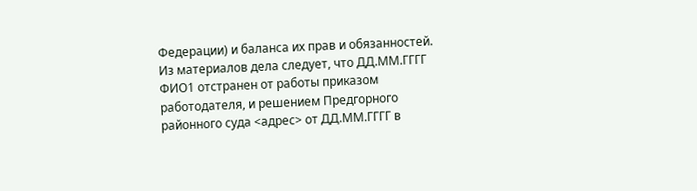Федерации) и баланса их прав и обязанностей.
Из материалов дела следует, что ДД.ММ.ГГГГ ФИО1 отстранен от работы приказом работодателя, и решением Предгорного районного суда <адрес> от ДД.ММ.ГГГГ в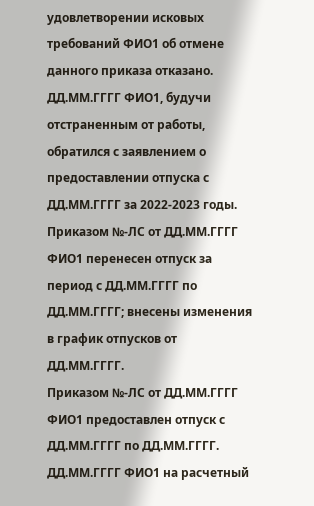удовлетворении исковых требований ФИО1 об отмене данного приказа отказано.
ДД.ММ.ГГГГ ФИО1, будучи отстраненным от работы, обратился с заявлением о предоставлении отпуска с ДД.ММ.ГГГГ за 2022-2023 годы.
Приказом №-ЛС от ДД.ММ.ГГГГ ФИО1 перенесен отпуск за период с ДД.ММ.ГГГГ по ДД.ММ.ГГГГ; внесены изменения в график отпусков от ДД.ММ.ГГГГ.
Приказом №-ЛС от ДД.ММ.ГГГГ ФИО1 предоставлен отпуск с ДД.ММ.ГГГГ по ДД.ММ.ГГГГ.
ДД.ММ.ГГГГ ФИО1 на расчетный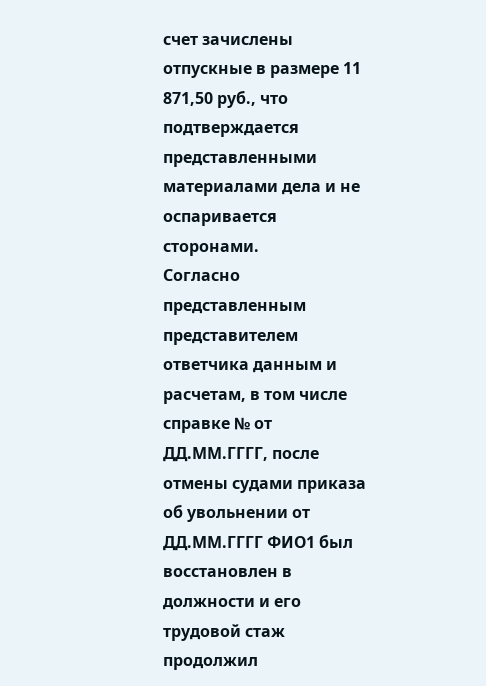счет зачислены отпускные в размере 11 871,50 руб., что подтверждается представленными материалами дела и не оспаривается сторонами.
Согласно представленным представителем ответчика данным и расчетам, в том числе справке № от ДД.ММ.ГГГГ, после отмены судами приказа об увольнении от ДД.ММ.ГГГГ ФИО1 был восстановлен в должности и его трудовой стаж продолжил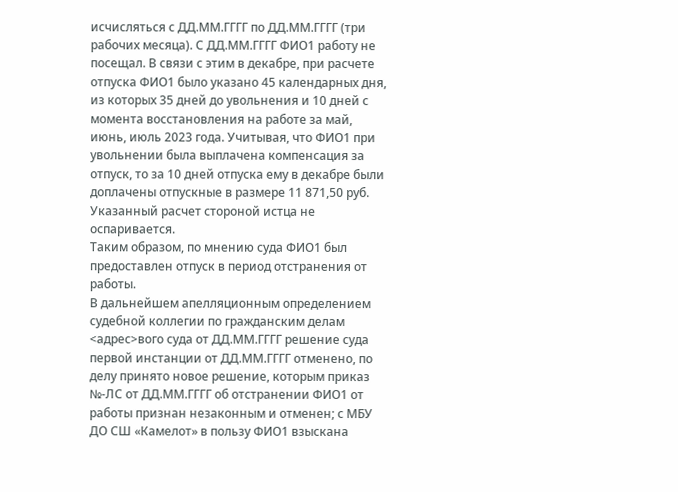исчисляться с ДД.ММ.ГГГГ по ДД.ММ.ГГГГ (три рабочих месяца). С ДД.ММ.ГГГГ ФИО1 работу не посещал. В связи с этим в декабре, при расчете отпуска ФИО1 было указано 45 календарных дня, из которых 35 дней до увольнения и 10 дней с момента восстановления на работе за май, июнь, июль 2023 года. Учитывая, что ФИО1 при увольнении была выплачена компенсация за отпуск, то за 10 дней отпуска ему в декабре были доплачены отпускные в размере 11 871,50 руб.
Указанный расчет стороной истца не оспаривается.
Таким образом, по мнению суда ФИО1 был предоставлен отпуск в период отстранения от работы.
В дальнейшем апелляционным определением судебной коллегии по гражданским делам <адрес>вого суда от ДД.ММ.ГГГГ решение суда первой инстанции от ДД.ММ.ГГГГ отменено, по делу принято новое решение, которым приказ №-ЛС от ДД.ММ.ГГГГ об отстранении ФИО1 от работы признан незаконным и отменен; с МБУ ДО СШ «Камелот» в пользу ФИО1 взыскана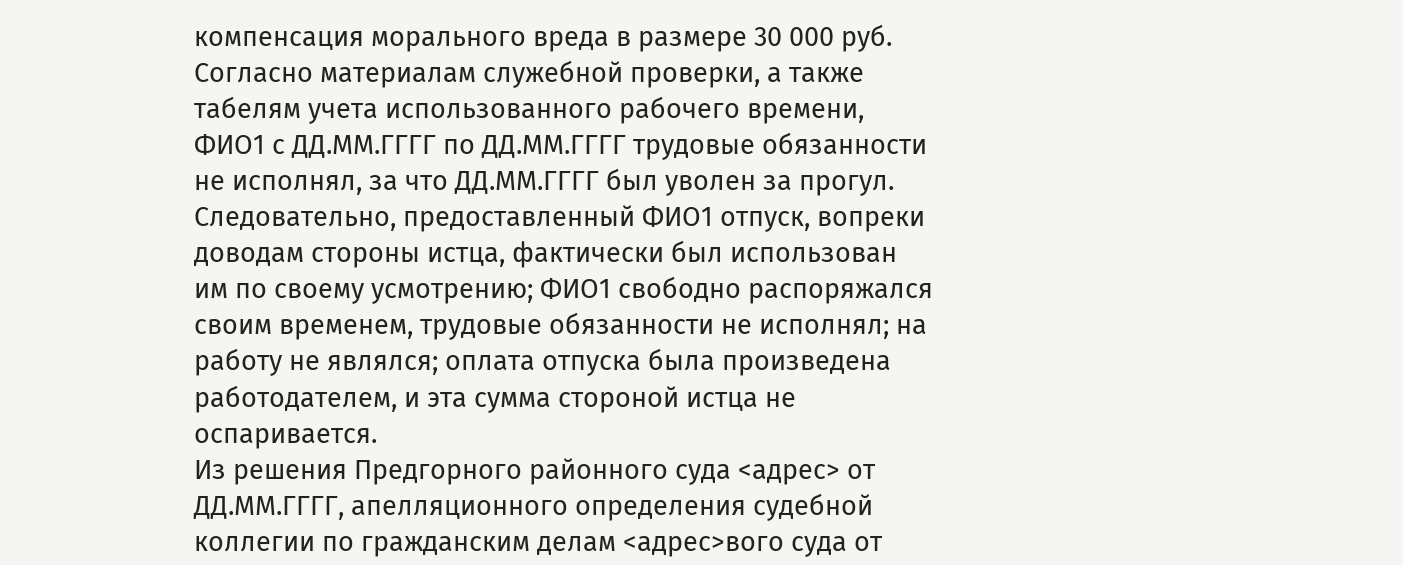компенсация морального вреда в размере 30 000 руб.
Согласно материалам служебной проверки, а также табелям учета использованного рабочего времени, ФИО1 с ДД.ММ.ГГГГ по ДД.ММ.ГГГГ трудовые обязанности не исполнял, за что ДД.ММ.ГГГГ был уволен за прогул.
Следовательно, предоставленный ФИО1 отпуск, вопреки доводам стороны истца, фактически был использован им по своему усмотрению; ФИО1 свободно распоряжался своим временем, трудовые обязанности не исполнял; на работу не являлся; оплата отпуска была произведена работодателем, и эта сумма стороной истца не оспаривается.
Из решения Предгорного районного суда <адрес> от ДД.ММ.ГГГГ, апелляционного определения судебной коллегии по гражданским делам <адрес>вого суда от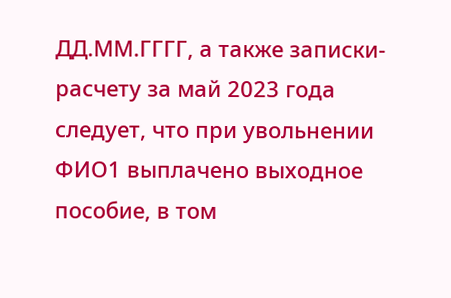ДД.ММ.ГГГГ, а также записки-расчету за май 2023 года следует, что при увольнении ФИО1 выплачено выходное пособие, в том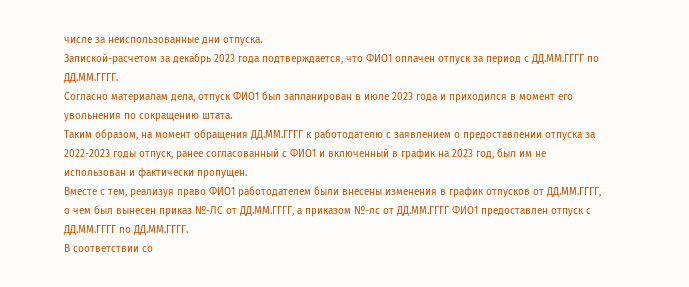числе за неиспользованные дни отпуска.
Запиской-расчетом за декабрь 2023 года подтверждается, что ФИО1 оплачен отпуск за период с ДД.ММ.ГГГГ по ДД.ММ.ГГГГ.
Согласно материалам дела, отпуск ФИО1 был запланирован в июле 2023 года и приходился в момент его увольнения по сокращению штата.
Таким образом, на момент обращения ДД.ММ.ГГГГ к работодателю с заявлением о предоставлении отпуска за 2022-2023 годы отпуск, ранее согласованный с ФИО1 и включенный в график на 2023 год, был им не использован и фактически пропущен.
Вместе с тем, реализуя право ФИО1 работодателем были внесены изменения в график отпусков от ДД.ММ.ГГГГ, о чем был вынесен приказ №-ЛС от ДД.ММ.ГГГГ, а приказом №-лс от ДД.ММ.ГГГГ ФИО1 предоставлен отпуск с ДД.ММ.ГГГГ по ДД.ММ.ГГГГ.
В соответствии со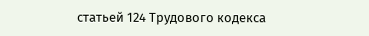статьей 124 Трудового кодекса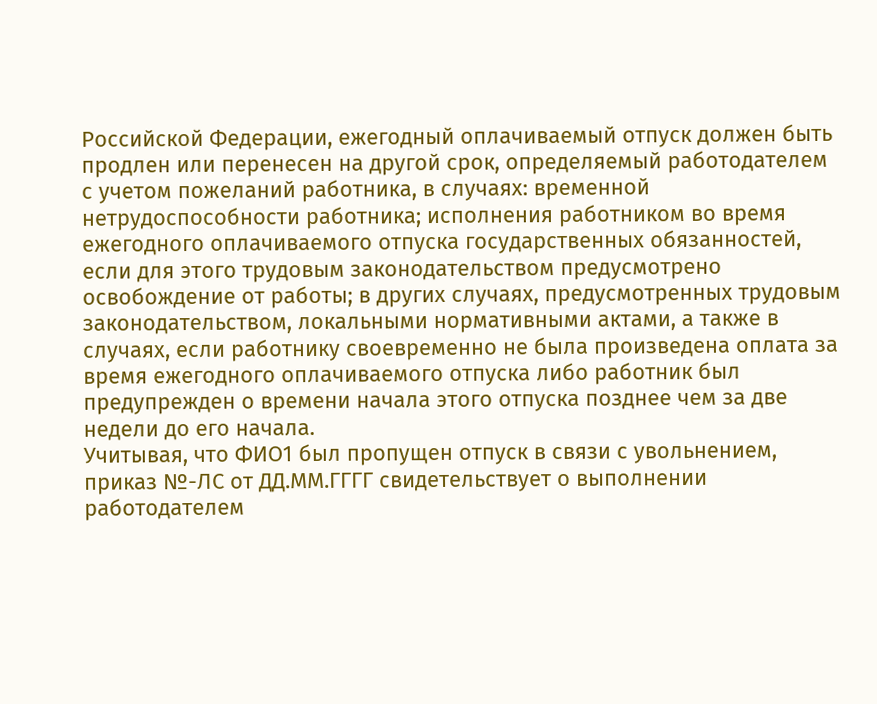Российской Федерации, ежегодный оплачиваемый отпуск должен быть продлен или перенесен на другой срок, определяемый работодателем с учетом пожеланий работника, в случаях: временной нетрудоспособности работника; исполнения работником во время ежегодного оплачиваемого отпуска государственных обязанностей, если для этого трудовым законодательством предусмотрено освобождение от работы; в других случаях, предусмотренных трудовым законодательством, локальными нормативными актами, а также в случаях, если работнику своевременно не была произведена оплата за время ежегодного оплачиваемого отпуска либо работник был предупрежден о времени начала этого отпуска позднее чем за две недели до его начала.
Учитывая, что ФИО1 был пропущен отпуск в связи с увольнением, приказ №-ЛС от ДД.ММ.ГГГГ свидетельствует о выполнении работодателем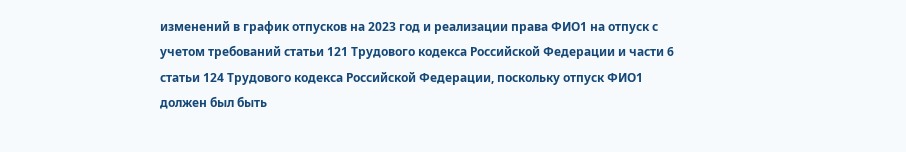изменений в график отпусков на 2023 год и реализации права ФИО1 на отпуск с учетом требований статьи 121 Трудового кодекса Российской Федерации и части 6 статьи 124 Трудового кодекса Российской Федерации, поскольку отпуск ФИО1 должен был быть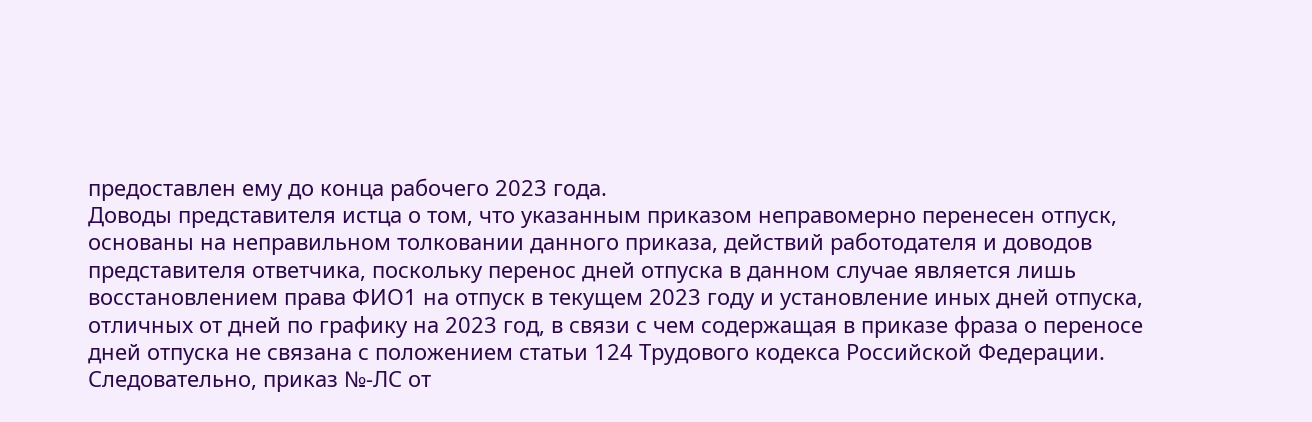предоставлен ему до конца рабочего 2023 года.
Доводы представителя истца о том, что указанным приказом неправомерно перенесен отпуск, основаны на неправильном толковании данного приказа, действий работодателя и доводов представителя ответчика, поскольку перенос дней отпуска в данном случае является лишь восстановлением права ФИО1 на отпуск в текущем 2023 году и установление иных дней отпуска, отличных от дней по графику на 2023 год, в связи с чем содержащая в приказе фраза о переносе дней отпуска не связана с положением статьи 124 Трудового кодекса Российской Федерации.
Следовательно, приказ №-ЛС от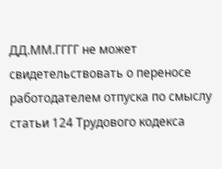ДД.ММ.ГГГГ не может свидетельствовать о переносе работодателем отпуска по смыслу статьи 124 Трудового кодекса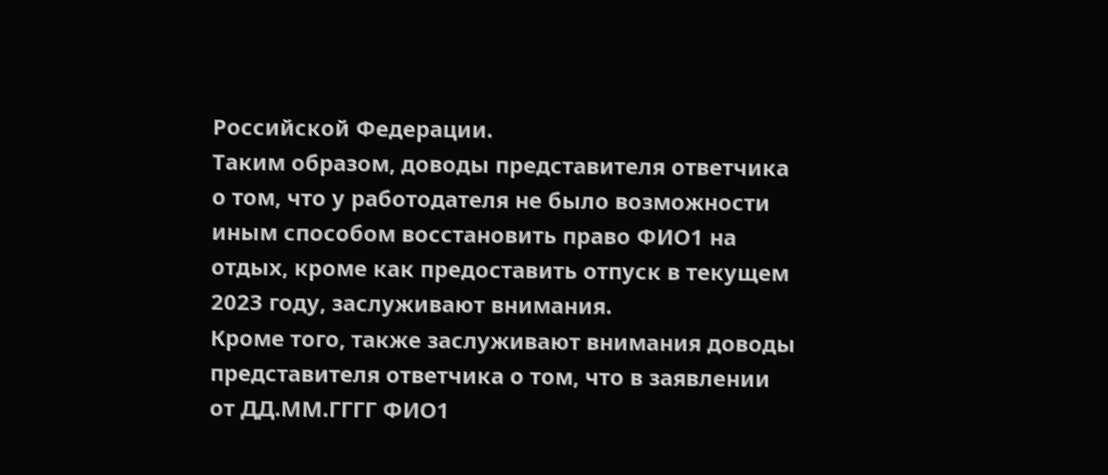Российской Федерации.
Таким образом, доводы представителя ответчика о том, что у работодателя не было возможности иным способом восстановить право ФИО1 на отдых, кроме как предоставить отпуск в текущем 2023 году, заслуживают внимания.
Кроме того, также заслуживают внимания доводы представителя ответчика о том, что в заявлении от ДД.ММ.ГГГГ ФИО1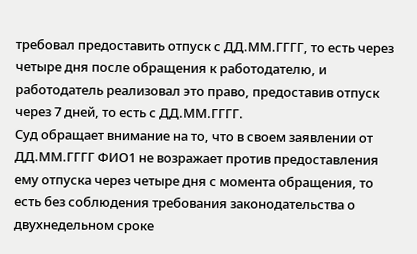требовал предоставить отпуск с ДД.ММ.ГГГГ, то есть через четыре дня после обращения к работодателю, и работодатель реализовал это право, предоставив отпуск через 7 дней, то есть с ДД.ММ.ГГГГ.
Суд обращает внимание на то, что в своем заявлении от ДД.ММ.ГГГГ ФИО1 не возражает против предоставления ему отпуска через четыре дня с момента обращения, то есть без соблюдения требования законодательства о двухнедельном сроке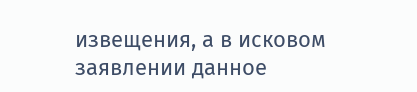извещения, а в исковом заявлении данное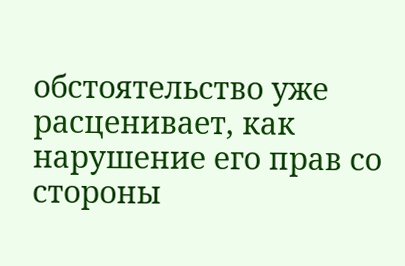обстоятельство уже расценивает, как нарушение его прав со стороны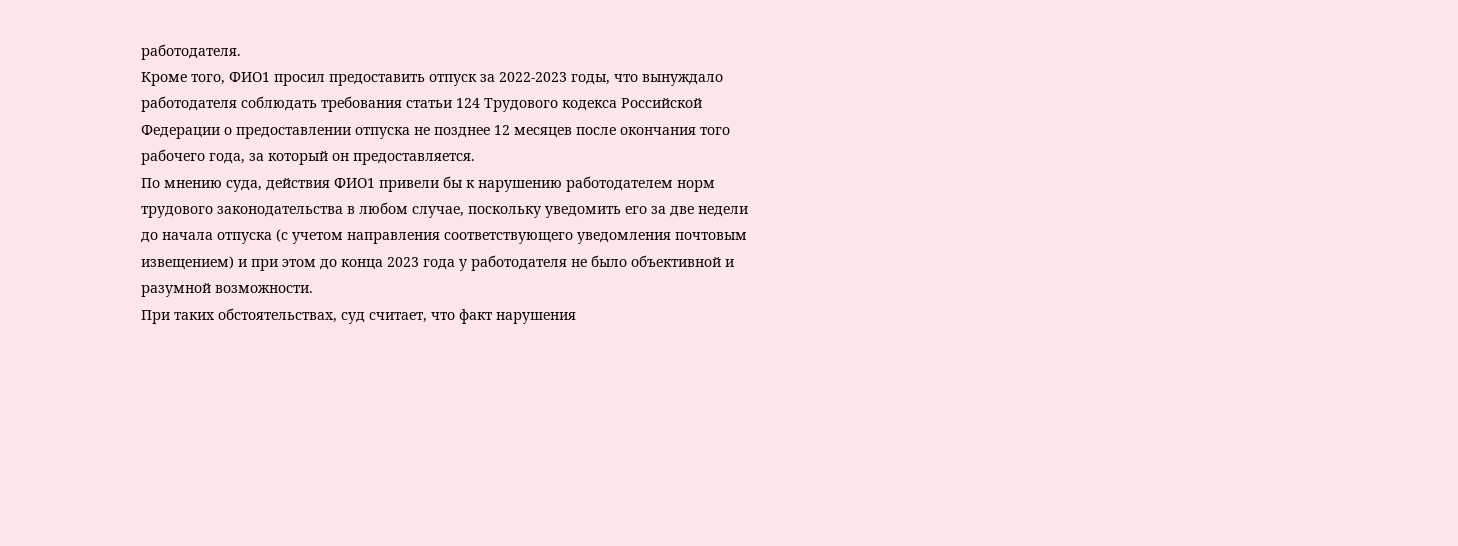работодателя.
Кроме того, ФИО1 просил предоставить отпуск за 2022-2023 годы, что вынуждало работодателя соблюдать требования статьи 124 Трудового кодекса Российской Федерации о предоставлении отпуска не позднее 12 месяцев после окончания того рабочего года, за который он предоставляется.
По мнению суда, действия ФИО1 привели бы к нарушению работодателем норм трудового законодательства в любом случае, поскольку уведомить его за две недели до начала отпуска (с учетом направления соответствующего уведомления почтовым извещением) и при этом до конца 2023 года у работодателя не было объективной и разумной возможности.
При таких обстоятельствах, суд считает, что факт нарушения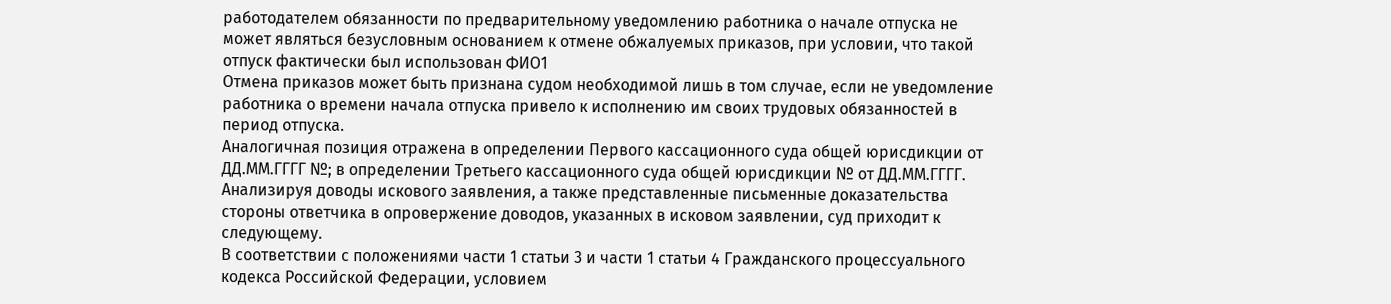работодателем обязанности по предварительному уведомлению работника о начале отпуска не может являться безусловным основанием к отмене обжалуемых приказов, при условии, что такой отпуск фактически был использован ФИО1
Отмена приказов может быть признана судом необходимой лишь в том случае, если не уведомление работника о времени начала отпуска привело к исполнению им своих трудовых обязанностей в период отпуска.
Аналогичная позиция отражена в определении Первого кассационного суда общей юрисдикции от ДД.ММ.ГГГГ №; в определении Третьего кассационного суда общей юрисдикции № от ДД.ММ.ГГГГ.
Анализируя доводы искового заявления, а также представленные письменные доказательства стороны ответчика в опровержение доводов, указанных в исковом заявлении, суд приходит к следующему.
В соответствии с положениями части 1 статьи 3 и части 1 статьи 4 Гражданского процессуального кодекса Российской Федерации, условием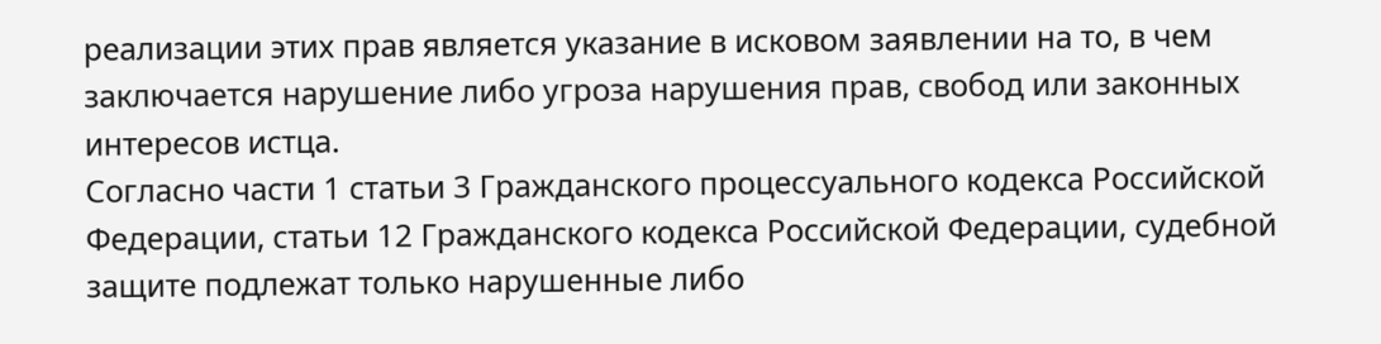реализации этих прав является указание в исковом заявлении на то, в чем заключается нарушение либо угроза нарушения прав, свобод или законных интересов истца.
Согласно части 1 статьи 3 Гражданского процессуального кодекса Российской Федерации, статьи 12 Гражданского кодекса Российской Федерации, судебной защите подлежат только нарушенные либо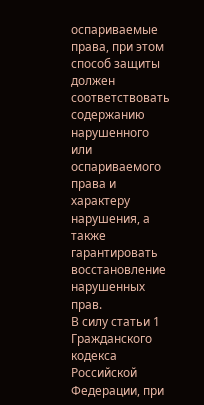оспариваемые права, при этом способ защиты должен соответствовать содержанию нарушенного или оспариваемого права и характеру нарушения, а также гарантировать восстановление нарушенных прав.
В силу статьи 1 Гражданского кодекса Российской Федерации, при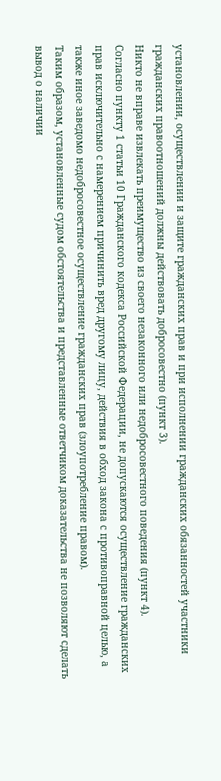установлении, осуществлении и защите гражданских прав и при исполнении гражданских обязанностей участники гражданских правоотношений должны действовать добросовестно (пункт 3).
Никто не вправе извлекать преимущество из своего незаконного или недобросовестного поведения (пункт 4).
Согласно пункту 1 статьи 10 Гражданского кодекса Российской Федерации, не допускаются осуществление гражданских прав исключительно с намерением причинить вред другому лицу, действия в обход закона с противоправной целью, а также иное заведомо недобросовестное осуществление гражданских прав (злоупотребление правом).
Таким образом, установленные судом обстоятельства и представленные ответчиком доказательства не позволяют сделать вывод о наличии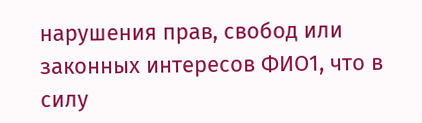нарушения прав, свобод или законных интересов ФИО1, что в силу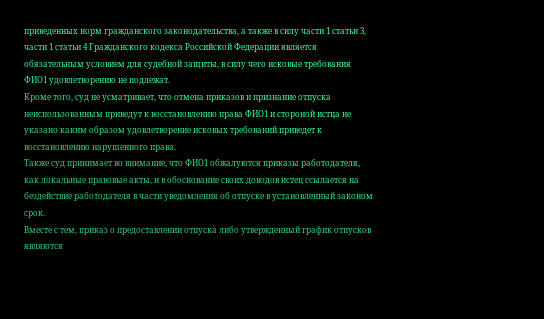приведенных норм гражданского законодательства, а также в силу части 1 статьи 3, части 1 статьи 4 Гражданского кодекса Российской Федерации является обязательным условием для судебной защиты, в силу чего исковые требования ФИО1 удовлетворению не подлежат.
Кроме того, суд не усматривает, что отмена приказов и признание отпуска неиспользованным приведут к восстановлению права ФИО1 и стороной истца не указано каким образом удовлетворение исковых требований приведет к восстановлению нарушенного права.
Также суд принимает во внимание, что ФИО1 обжалуются приказы работодателя, как локальные правовые акты, и в обоснование своих доводов истец ссылается на бездействие работодателя в части уведомления об отпуске в установленный законом срок.
Вместе с тем, приказ о предоставлении отпуска либо утвержденный график отпусков являются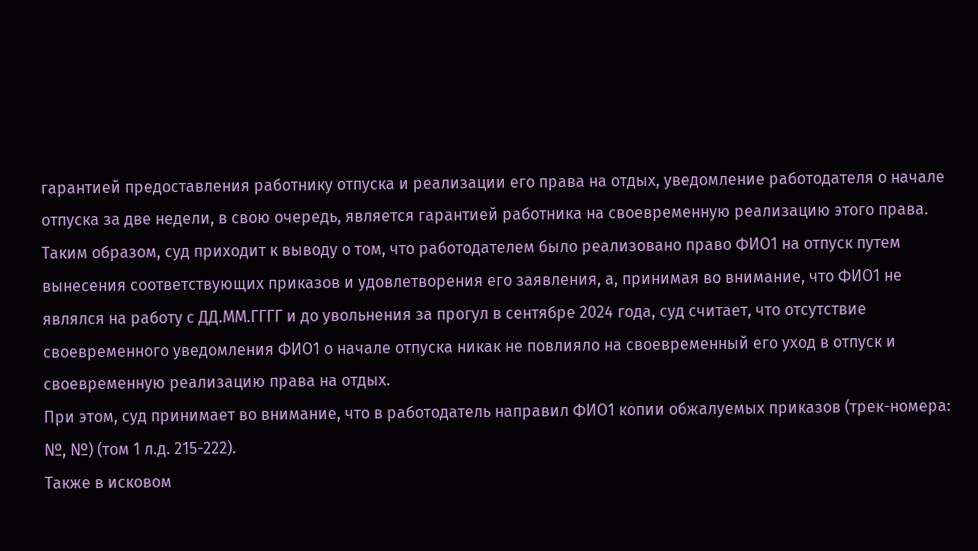гарантией предоставления работнику отпуска и реализации его права на отдых, уведомление работодателя о начале отпуска за две недели, в свою очередь, является гарантией работника на своевременную реализацию этого права.
Таким образом, суд приходит к выводу о том, что работодателем было реализовано право ФИО1 на отпуск путем вынесения соответствующих приказов и удовлетворения его заявления, а, принимая во внимание, что ФИО1 не являлся на работу с ДД.ММ.ГГГГ и до увольнения за прогул в сентябре 2024 года, суд считает, что отсутствие своевременного уведомления ФИО1 о начале отпуска никак не повлияло на своевременный его уход в отпуск и своевременную реализацию права на отдых.
При этом, суд принимает во внимание, что в работодатель направил ФИО1 копии обжалуемых приказов (трек-номера: №, №) (том 1 л.д. 215-222).
Также в исковом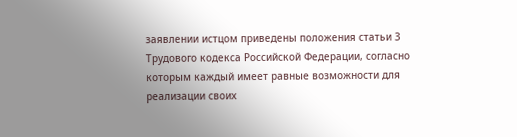заявлении истцом приведены положения статьи 3 Трудового кодекса Российской Федерации, согласно которым каждый имеет равные возможности для реализации своих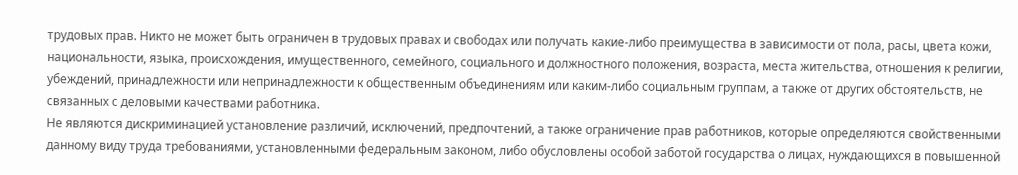трудовых прав. Никто не может быть ограничен в трудовых правах и свободах или получать какие-либо преимущества в зависимости от пола, расы, цвета кожи, национальности, языка, происхождения, имущественного, семейного, социального и должностного положения, возраста, места жительства, отношения к религии, убеждений, принадлежности или непринадлежности к общественным объединениям или каким-либо социальным группам, а также от других обстоятельств, не связанных с деловыми качествами работника.
Не являются дискриминацией установление различий, исключений, предпочтений, а также ограничение прав работников, которые определяются свойственными данному виду труда требованиями, установленными федеральным законом, либо обусловлены особой заботой государства о лицах, нуждающихся в повышенной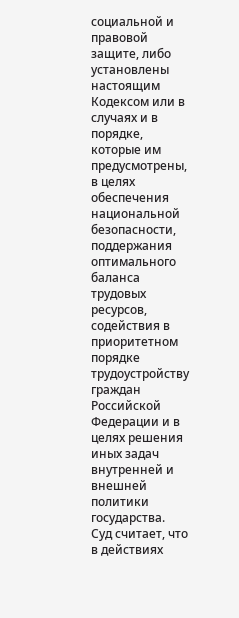социальной и правовой защите, либо установлены настоящим Кодексом или в случаях и в порядке, которые им предусмотрены, в целях обеспечения национальной безопасности, поддержания оптимального баланса трудовых ресурсов, содействия в приоритетном порядке трудоустройству граждан Российской Федерации и в целях решения иных задач внутренней и внешней политики государства.
Суд считает, что в действиях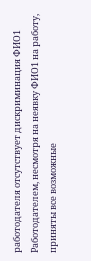работодателя отсутствует дискриминация ФИО1 Работодателем, несмотря на неявку ФИО1 на работу, приняты все возможные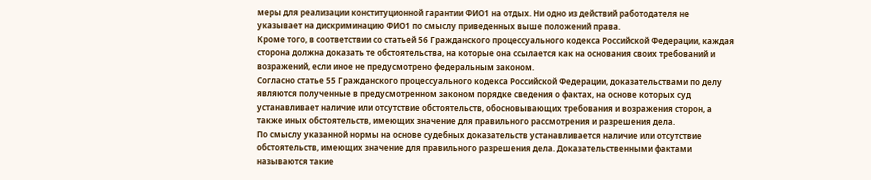меры для реализации конституционной гарантии ФИО1 на отдых. Ни одно из действий работодателя не указывает на дискриминацию ФИО1 по смыслу приведенных выше положений права.
Кроме того, в соответствии со статьей 56 Гражданского процессуального кодекса Российской Федерации, каждая сторона должна доказать те обстоятельства, на которые она ссылается как на основания своих требований и возражений, если иное не предусмотрено федеральным законом.
Согласно статье 55 Гражданского процессуального кодекса Российской Федерации, доказательствами по делу являются полученные в предусмотренном законом порядке сведения о фактах, на основе которых суд устанавливает наличие или отсутствие обстоятельств, обосновывающих требования и возражения сторон, а также иных обстоятельств, имеющих значение для правильного рассмотрения и разрешения дела.
По смыслу указанной нормы на основе судебных доказательств устанавливается наличие или отсутствие обстоятельств, имеющих значение для правильного разрешения дела. Доказательственными фактами называются такие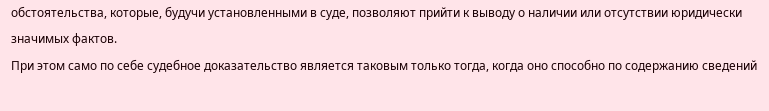обстоятельства, которые, будучи установленными в суде, позволяют прийти к выводу о наличии или отсутствии юридически значимых фактов.
При этом само по себе судебное доказательство является таковым только тогда, когда оно способно по содержанию сведений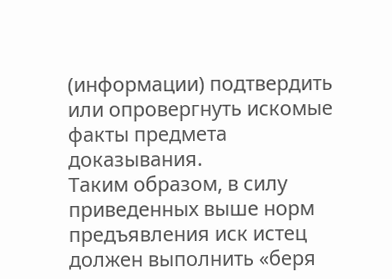(информации) подтвердить или опровергнуть искомые факты предмета доказывания.
Таким образом, в силу приведенных выше норм предъявления иск истец должен выполнить «беря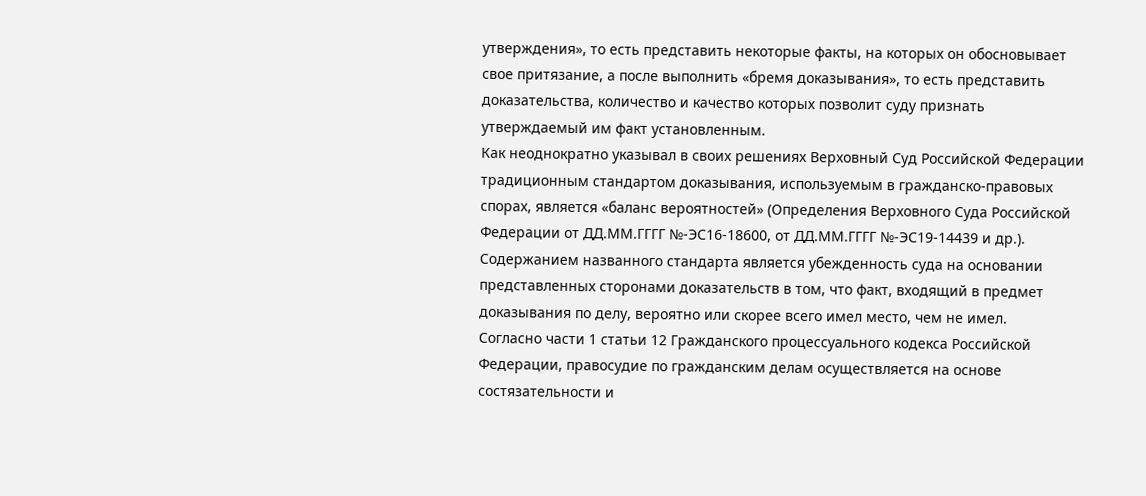утверждения», то есть представить некоторые факты, на которых он обосновывает свое притязание, а после выполнить «бремя доказывания», то есть представить доказательства, количество и качество которых позволит суду признать утверждаемый им факт установленным.
Как неоднократно указывал в своих решениях Верховный Суд Российской Федерации традиционным стандартом доказывания, используемым в гражданско-правовых спорах, является «баланс вероятностей» (Определения Верховного Суда Российской Федерации от ДД.ММ.ГГГГ №-ЭС16-18600, от ДД.ММ.ГГГГ №-ЭС19-14439 и др.).
Содержанием названного стандарта является убежденность суда на основании представленных сторонами доказательств в том, что факт, входящий в предмет доказывания по делу, вероятно или скорее всего имел место, чем не имел.
Согласно части 1 статьи 12 Гражданского процессуального кодекса Российской Федерации, правосудие по гражданским делам осуществляется на основе состязательности и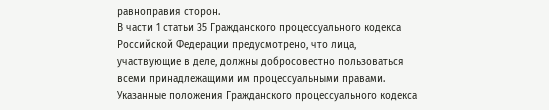равноправия сторон.
В части 1 статьи 35 Гражданского процессуального кодекса Российской Федерации предусмотрено, что лица, участвующие в деле, должны добросовестно пользоваться всеми принадлежащими им процессуальными правами.
Указанные положения Гражданского процессуального кодекса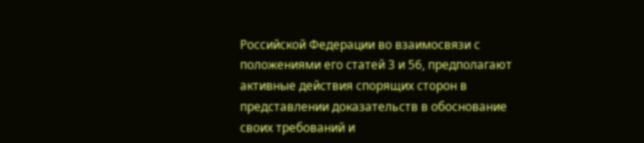Российской Федерации во взаимосвязи с положениями его статей 3 и 56, предполагают активные действия спорящих сторон в представлении доказательств в обоснование своих требований и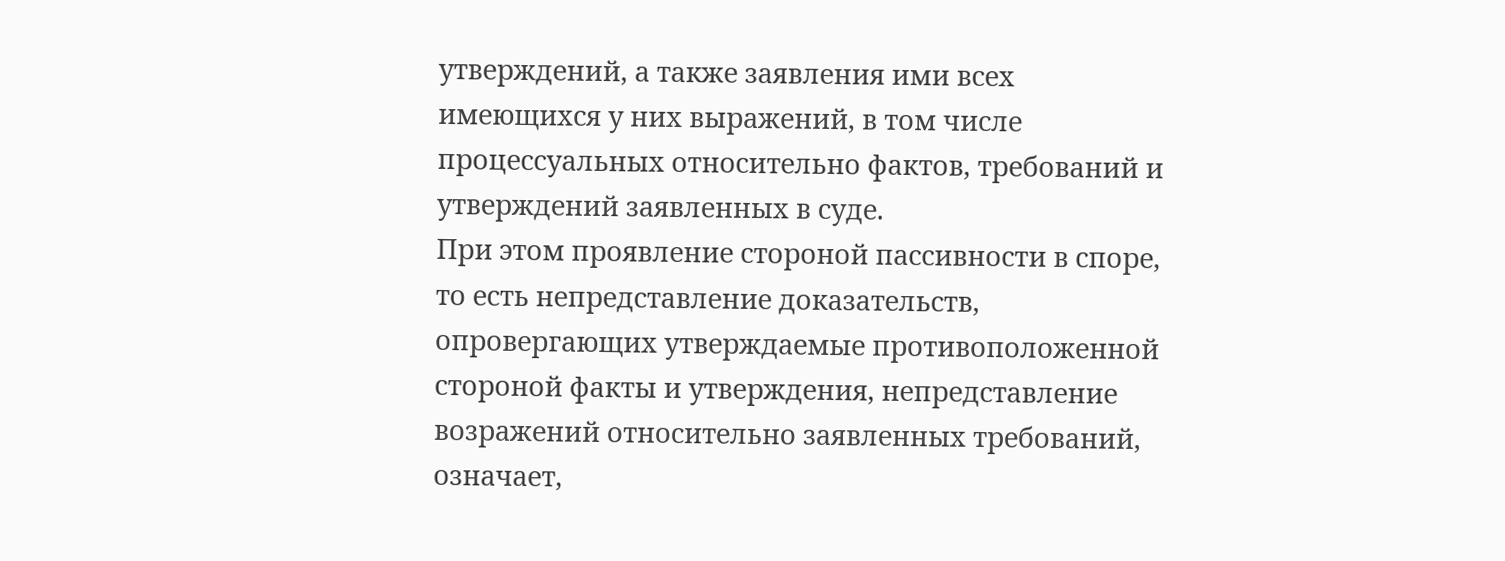утверждений, а также заявления ими всех имеющихся у них выражений, в том числе процессуальных относительно фактов, требований и утверждений заявленных в суде.
При этом проявление стороной пассивности в споре, то есть непредставление доказательств, опровергающих утверждаемые противоположенной стороной факты и утверждения, непредставление возражений относительно заявленных требований, означает,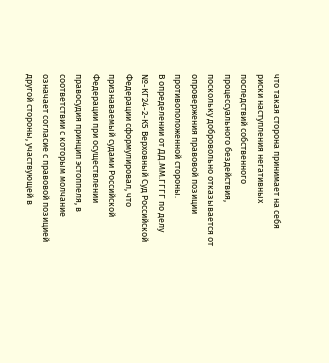что такая сторона принимает на себя риски наступления негативных последствий собственного процессуального бездействия, поскольку добровольно отказывается от опровержения правовой позиции противоположенной стороны.
В определении от ДД.ММ.ГГГГ по делу №-КГ24-2-К5 Верховный Суд Российской Федерации сформулировал, что признаваемый судами Российской Федерации при осуществлении правосудия принцип эстоппеля, в соответствии с которым молчание означает согласие с правовой позицией другой стороны, участвующей в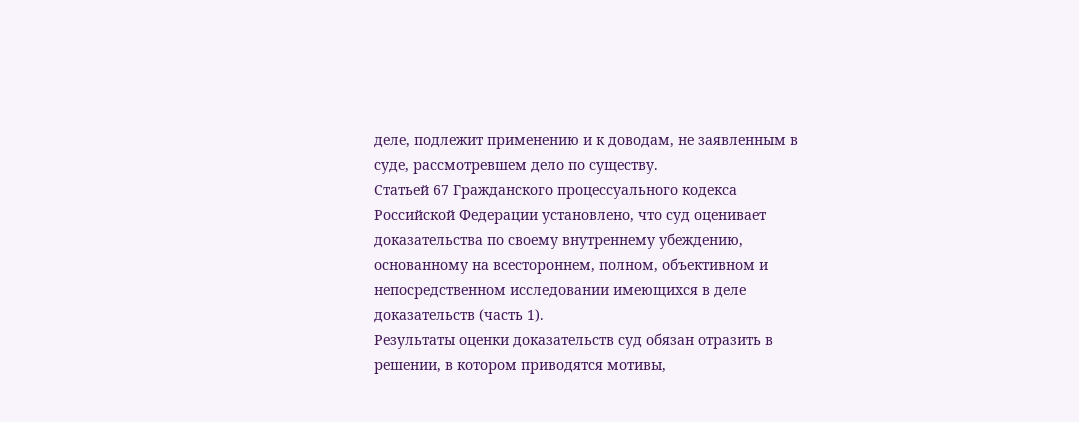деле, подлежит применению и к доводам, не заявленным в суде, рассмотревшем дело по существу.
Статьей 67 Гражданского процессуального кодекса Российской Федерации установлено, что суд оценивает доказательства по своему внутреннему убеждению, основанному на всестороннем, полном, объективном и непосредственном исследовании имеющихся в деле доказательств (часть 1).
Результаты оценки доказательств суд обязан отразить в решении, в котором приводятся мотивы,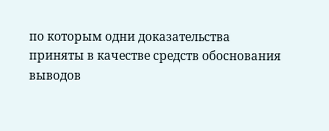по которым одни доказательства приняты в качестве средств обоснования выводов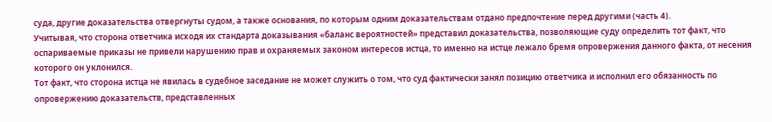суда, другие доказательства отвергнуты судом, а также основания, по которым одним доказательствам отдано предпочтение перед другими (часть 4).
Учитывая, что сторона ответчика исходя их стандарта доказывания «баланс вероятностей» представил доказательства, позволяющие суду определить тот факт, что оспариваемые приказы не привели нарушению прав и охраняемых законом интересов истца, то именно на истце лежало бремя опровержения данного факта, от несения которого он уклонился.
Тот факт, что сторона истца не явилась в судебное заседание не может служить о том, что суд фактически занял позицию ответчика и исполнил его обязанность по опровержению доказательств, представленных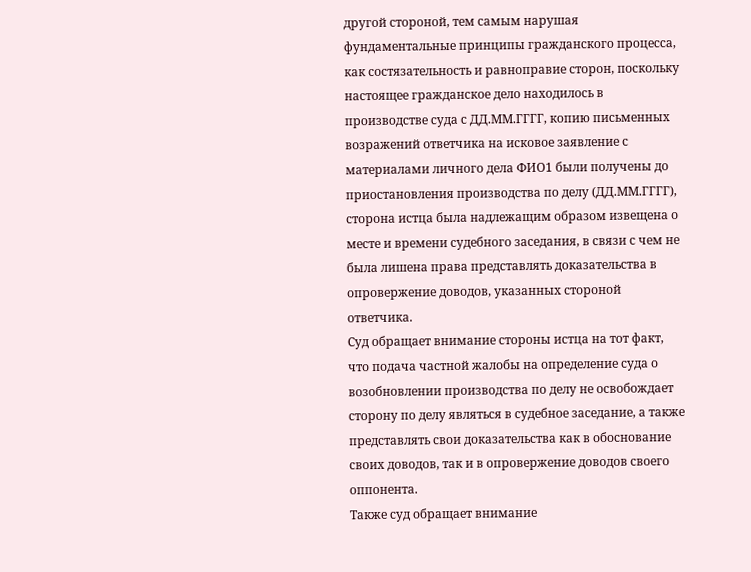другой стороной, тем самым нарушая фундаментальные принципы гражданского процесса, как состязательность и равноправие сторон, поскольку настоящее гражданское дело находилось в производстве суда с ДД.ММ.ГГГГ, копию письменных возражений ответчика на исковое заявление с материалами личного дела ФИО1 были получены до приостановления производства по делу (ДД.ММ.ГГГГ), сторона истца была надлежащим образом извещена о месте и времени судебного заседания, в связи с чем не была лишена права представлять доказательства в опровержение доводов, указанных стороной ответчика.
Суд обращает внимание стороны истца на тот факт, что подача частной жалобы на определение суда о возобновлении производства по делу не освобождает сторону по делу являться в судебное заседание, а также представлять свои доказательства как в обоснование своих доводов, так и в опровержение доводов своего оппонента.
Также суд обращает внимание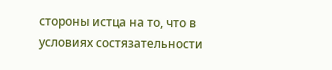стороны истца на то, что в условиях состязательности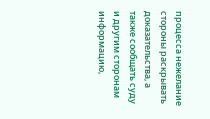процесса нежелание стороны раскрывать доказательства, а также сообщать суду и другим сторонам информацию,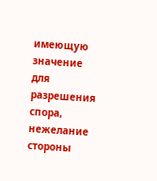имеющую значение для разрешения спора, нежелание стороны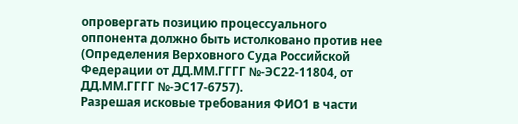опровергать позицию процессуального оппонента должно быть истолковано против нее (Определения Верховного Суда Российской Федерации от ДД.ММ.ГГГГ №-ЭС22-11804, от ДД.ММ.ГГГГ №-ЭС17-6757).
Разрешая исковые требования ФИО1 в части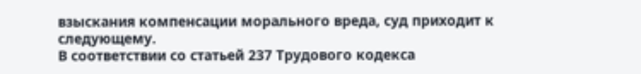взыскания компенсации морального вреда, суд приходит к следующему.
В соответствии со статьей 237 Трудового кодекса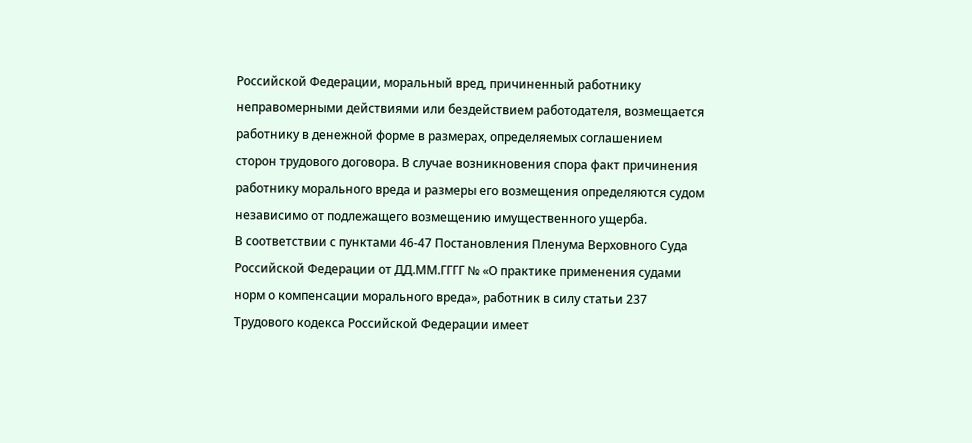Российской Федерации, моральный вред, причиненный работнику неправомерными действиями или бездействием работодателя, возмещается работнику в денежной форме в размерах, определяемых соглашением сторон трудового договора. В случае возникновения спора факт причинения работнику морального вреда и размеры его возмещения определяются судом независимо от подлежащего возмещению имущественного ущерба.
В соответствии с пунктами 46-47 Постановления Пленума Верховного Суда Российской Федерации от ДД.ММ.ГГГГ № «О практике применения судами норм о компенсации морального вреда», работник в силу статьи 237 Трудового кодекса Российской Федерации имеет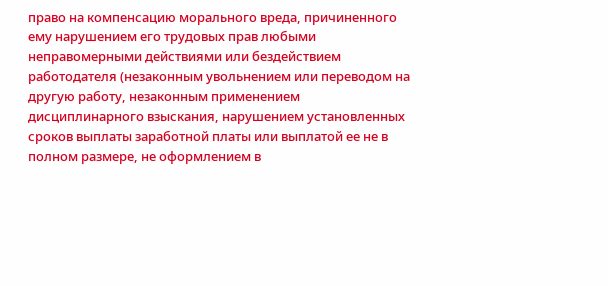право на компенсацию морального вреда, причиненного ему нарушением его трудовых прав любыми неправомерными действиями или бездействием работодателя (незаконным увольнением или переводом на другую работу, незаконным применением дисциплинарного взыскания, нарушением установленных сроков выплаты заработной платы или выплатой ее не в полном размере, не оформлением в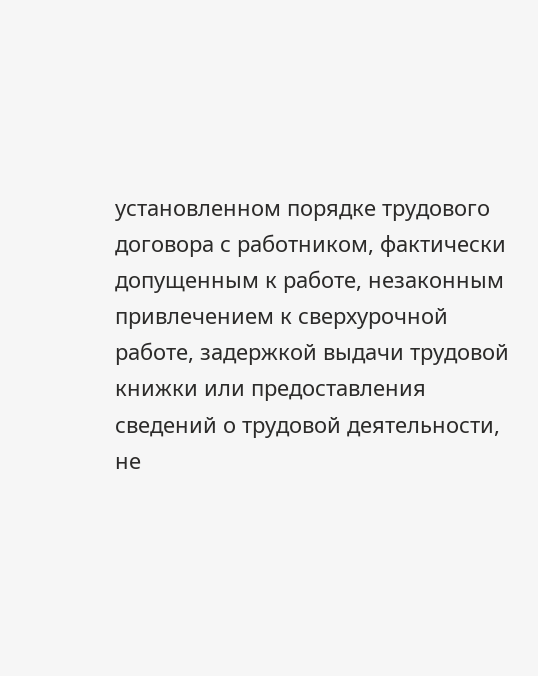установленном порядке трудового договора с работником, фактически допущенным к работе, незаконным привлечением к сверхурочной работе, задержкой выдачи трудовой книжки или предоставления сведений о трудовой деятельности, не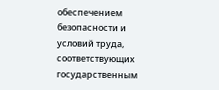обеспечением безопасности и условий труда, соответствующих государственным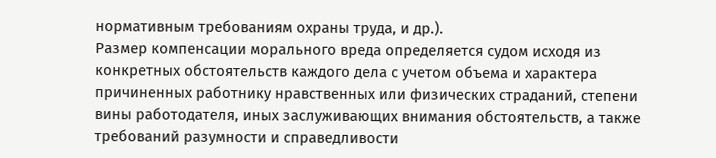нормативным требованиям охраны труда, и др.).
Размер компенсации морального вреда определяется судом исходя из конкретных обстоятельств каждого дела с учетом объема и характера причиненных работнику нравственных или физических страданий, степени вины работодателя, иных заслуживающих внимания обстоятельств, а также требований разумности и справедливости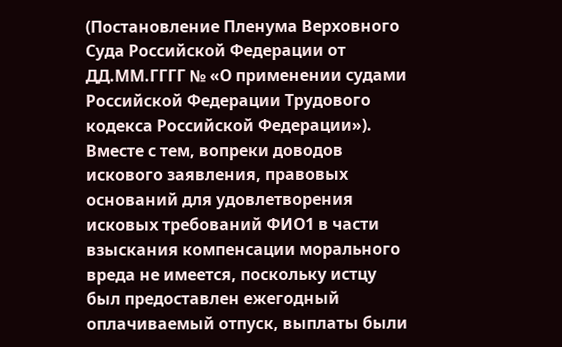(Постановление Пленума Верховного Суда Российской Федерации от ДД.ММ.ГГГГ № «О применении судами Российской Федерации Трудового кодекса Российской Федерации»).
Вместе с тем, вопреки доводов искового заявления, правовых оснований для удовлетворения исковых требований ФИО1 в части взыскания компенсации морального вреда не имеется, поскольку истцу был предоставлен ежегодный оплачиваемый отпуск, выплаты были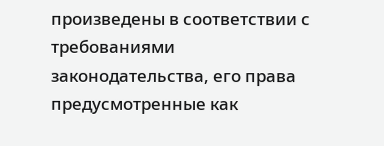произведены в соответствии с требованиями законодательства, его права предусмотренные как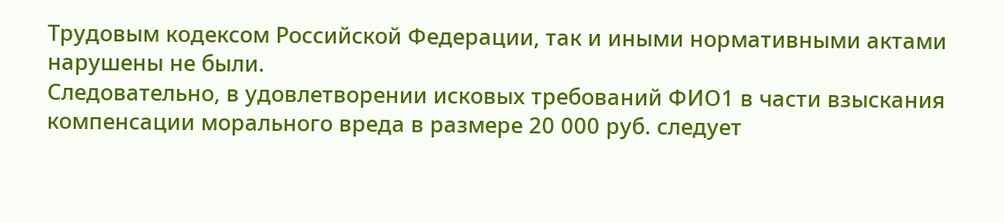Трудовым кодексом Российской Федерации, так и иными нормативными актами нарушены не были.
Следовательно, в удовлетворении исковых требований ФИО1 в части взыскания компенсации морального вреда в размере 20 000 руб. следует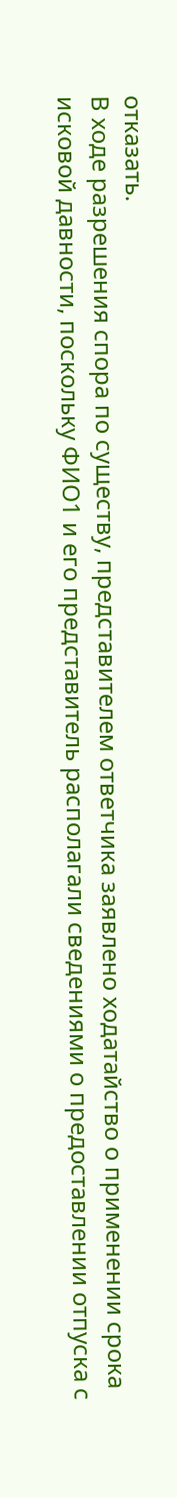отказать.
В ходе разрешения спора по существу, представителем ответчика заявлено ходатайство о применении срока исковой давности, поскольку ФИО1 и его представитель располагали сведениями о предоставлении отпуска с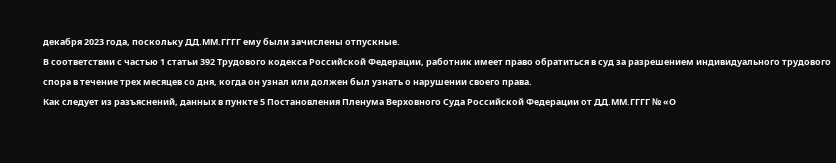декабря 2023 года, поскольку ДД.ММ.ГГГГ ему были зачислены отпускные.
В соответствии с частью 1 статьи 392 Трудового кодекса Российской Федерации, работник имеет право обратиться в суд за разрешением индивидуального трудового спора в течение трех месяцев со дня, когда он узнал или должен был узнать о нарушении своего права.
Как следует из разъяснений, данных в пункте 5 Постановления Пленума Верховного Суда Российской Федерации от ДД.ММ.ГГГГ № «О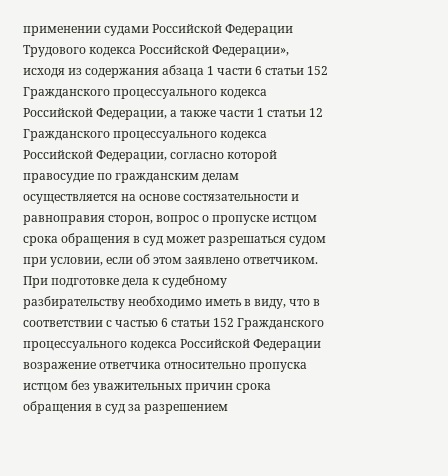применении судами Российской Федерации Трудового кодекса Российской Федерации», исходя из содержания абзаца 1 части 6 статьи 152 Гражданского процессуального кодекса Российской Федерации, а также части 1 статьи 12 Гражданского процессуального кодекса Российской Федерации, согласно которой правосудие по гражданским делам осуществляется на основе состязательности и равноправия сторон, вопрос о пропуске истцом срока обращения в суд может разрешаться судом при условии, если об этом заявлено ответчиком. При подготовке дела к судебному разбирательству необходимо иметь в виду, что в соответствии с частью 6 статьи 152 Гражданского процессуального кодекса Российской Федерации возражение ответчика относительно пропуска истцом без уважительных причин срока обращения в суд за разрешением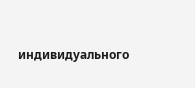индивидуального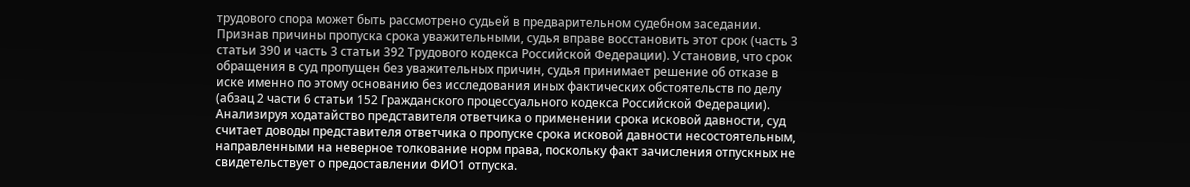трудового спора может быть рассмотрено судьей в предварительном судебном заседании. Признав причины пропуска срока уважительными, судья вправе восстановить этот срок (часть 3 статьи 390 и часть 3 статьи 392 Трудового кодекса Российской Федерации). Установив, что срок обращения в суд пропущен без уважительных причин, судья принимает решение об отказе в иске именно по этому основанию без исследования иных фактических обстоятельств по делу (абзац 2 части 6 статьи 152 Гражданского процессуального кодекса Российской Федерации).
Анализируя ходатайство представителя ответчика о применении срока исковой давности, суд считает доводы представителя ответчика о пропуске срока исковой давности несостоятельным, направленными на неверное толкование норм права, поскольку факт зачисления отпускных не свидетельствует о предоставлении ФИО1 отпуска.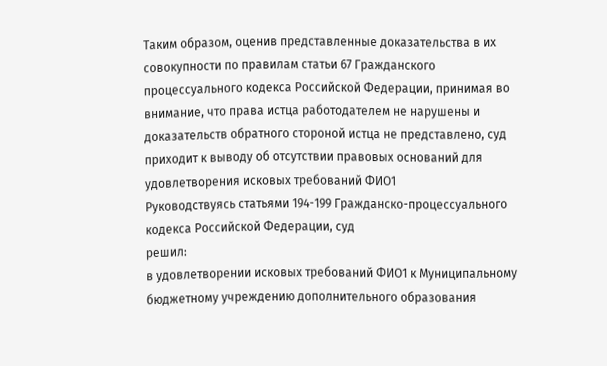Таким образом, оценив представленные доказательства в их совокупности по правилам статьи 67 Гражданского процессуального кодекса Российской Федерации, принимая во внимание, что права истца работодателем не нарушены и доказательств обратного стороной истца не представлено, суд приходит к выводу об отсутствии правовых оснований для удовлетворения исковых требований ФИО1
Руководствуясь статьями 194-199 Гражданско-процессуального кодекса Российской Федерации, суд
решил:
в удовлетворении исковых требований ФИО1 к Муниципальному бюджетному учреждению дополнительного образования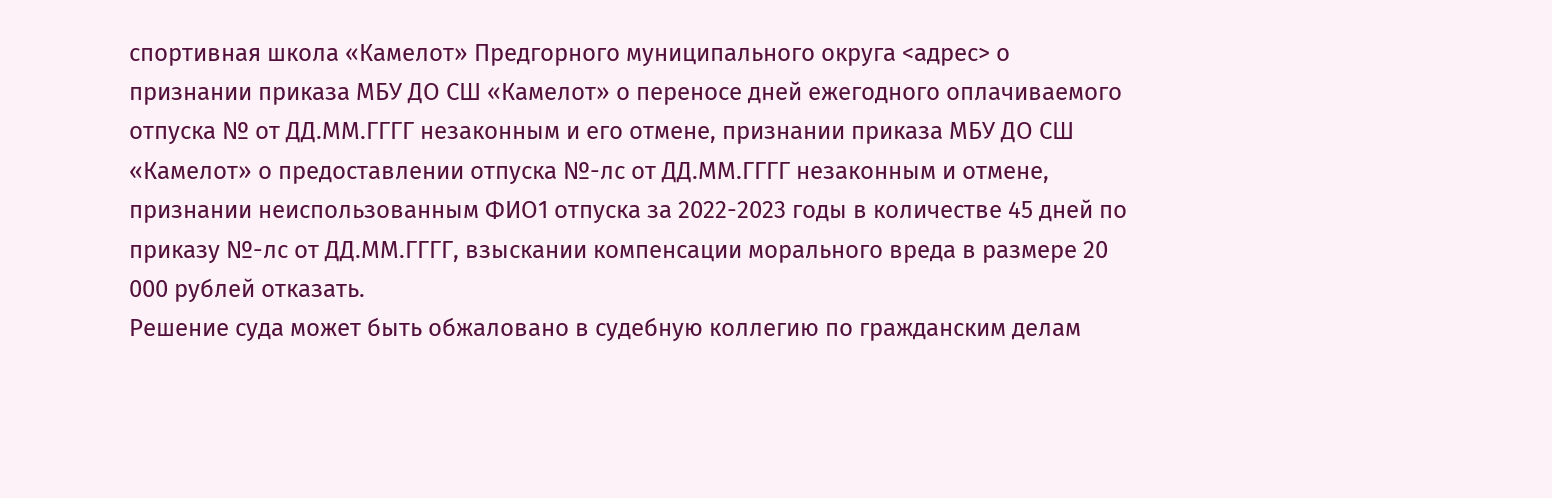спортивная школа «Камелот» Предгорного муниципального округа <адрес> о признании приказа МБУ ДО СШ «Камелот» о переносе дней ежегодного оплачиваемого отпуска № от ДД.ММ.ГГГГ незаконным и его отмене, признании приказа МБУ ДО СШ «Камелот» о предоставлении отпуска №-лс от ДД.ММ.ГГГГ незаконным и отмене, признании неиспользованным ФИО1 отпуска за 2022-2023 годы в количестве 45 дней по приказу №-лс от ДД.ММ.ГГГГ, взыскании компенсации морального вреда в размере 20 000 рублей отказать.
Решение суда может быть обжаловано в судебную коллегию по гражданским делам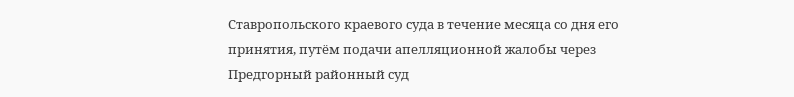Ставропольского краевого суда в течение месяца со дня его принятия, путём подачи апелляционной жалобы через Предгорный районный суд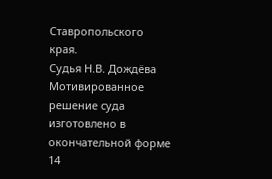Ставропольского края.
Судья Н.В. Дождёва
Мотивированное решение суда изготовлено в окончательной форме 14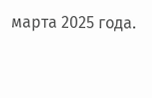марта 2025 года.